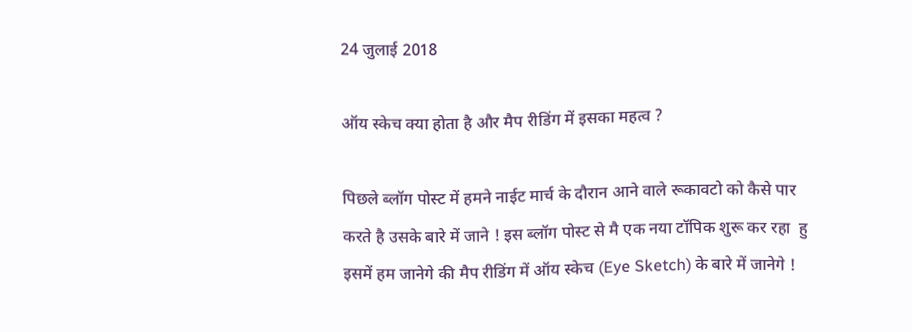24 जुलाई 2018

ऑय स्केच क्या होता है और मैप रीडिंग में इसका महत्व ?

पिछले ब्लॉग पोस्ट में हमने नाईट मार्च के दौरान आने वाले रूकावटो को कैसे पार करते है उसके बारे में जाने ! इस ब्लॉग पोस्ट से मै एक नया टॉपिक शुरू कर रहा  हु इसमें हम जानेगे की मैप रीडिंग में ऑय स्केच (Eye Sketch) के बारे में जानेगे !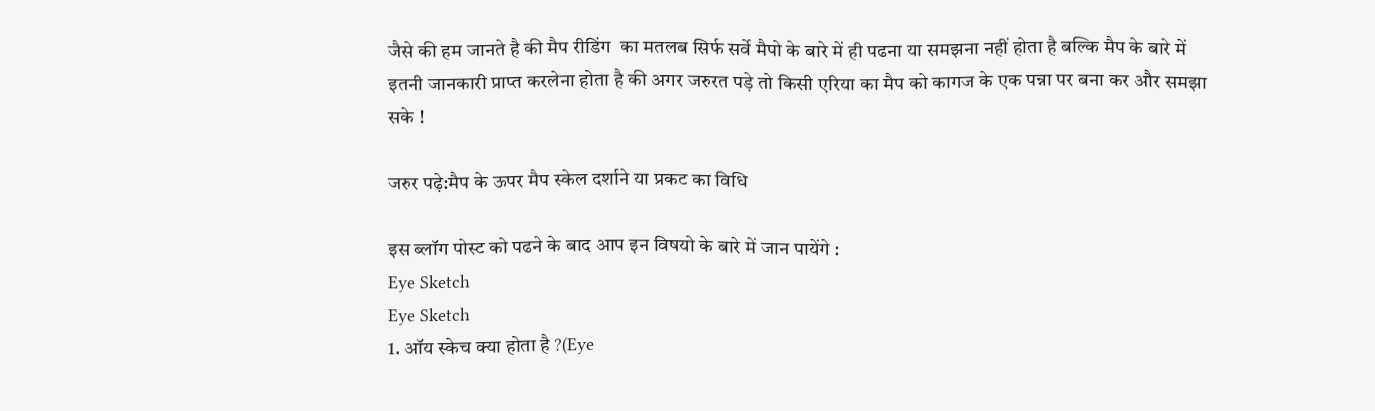जैसे की हम जानते है की मैप रीडिंग  का मतलब सिर्फ सर्वे मैपो के बारे में ही पढना या समझना नहीं होता है बल्कि मैप के बारे में इतनी जानकारी प्राप्त करलेना होता है की अगर जरुरत पड़े तो किसी एरिया का मैप को कागज के एक पन्ना पर बना कर और समझा सके !

जरुर पढ़े:मैप के ऊपर मैप स्केल दर्शाने या प्रकट का विधि

इस ब्लॉग पोस्ट को पढने के बाद आप इन विषयो के बारे में जान पायेंगे :
Eye Sketch
Eye Sketch
1. ऑय स्केच क्या होता है ?(Eye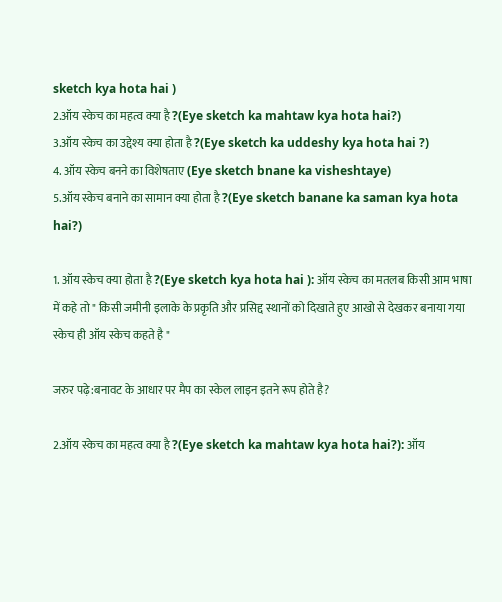sketch kya hota hai )
2.ऑय स्केच का महत्व क्या है ?(Eye sketch ka mahtaw kya hota hai?)
3.ऑय स्केच का उद्देश्य क्या होता है ?(Eye sketch ka uddeshy kya hota hai ?)
4. ऑय स्केच बनने का विशेषताए (Eye sketch bnane ka visheshtaye)
5.ऑय स्केच बनाने का सामान क्या होता है ?(Eye sketch banane ka saman kya hota hai?)

1. ऑय स्केच क्या होता है ?(Eye sketch kya hota hai ): ऑय स्केच का मतलब किसी आम भाषा में कहे तो " किसी जमीनी इलाके के प्रकृति और प्रसिद्द स्थानों को दिखाते हुए आखो से देखकर बनाया गया स्केच ही ऑय स्केच कहते है "

जरुर पढ़े:बनावट के आधार पर मैप का स्केल लाइन इतने रूप होते है?

2.ऑय स्केच का महत्व क्या है ?(Eye sketch ka mahtaw kya hota hai?): ऑय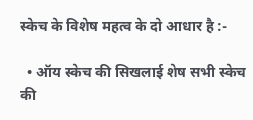स्केच के विशेष महत्व के दो आधार है :-

  • ऑय स्केच की सिखलाई शेष सभी स्केच की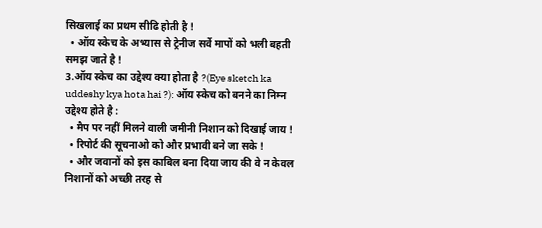सिखलाई का प्रथम सीढि होती है !
  • ऑय स्केच के अभ्यास से ट्रेनीज सर्वे मापों को भली बहती समझ जाते है !
3.ऑय स्केच का उद्देश्य क्या होता है ?(Eye sketch ka uddeshy kya hota hai ?): ऑय स्केच को बनने का निम्न उद्देश्य होते है :
  • मैप पर नहीं मिलने वाली जमीनी निशान को दिखाई जाय !
  • रिपोर्ट की सूचनाओ को और प्रभावी बने जा सके !
  • और जवानों को इस काबिल बना दिया जाय की वे न केवल निशानों को अच्छी तरह से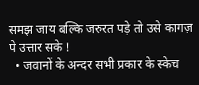समझ जाय बल्कि जरुरत पड़े तो उसे कागज़ पे उत्तार सके !
  • जवानों के अन्दर सभी प्रकार के स्केच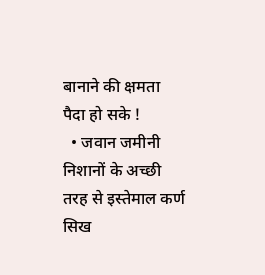बानाने की क्षमता पैदा हो सके !
  • जवान जमीनी निशानों के अच्छी तरह से इस्तेमाल कर्ण सिख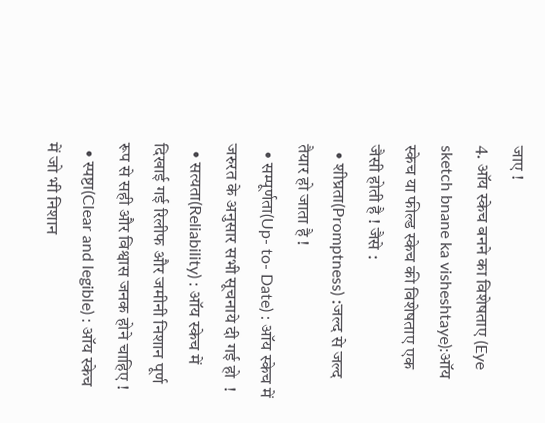जाए !
4. ऑय स्केच बनने का विशेषताए (Eye sketch bnane ka visheshtaye):ऑय स्केच या फील्ड स्केच की विशेषताए एक जैसी होती है ! जैसे :
  • शीघ्रता(Promptness) :जल्द से जल्द तैयार हो जाता है !
  • सम्पूर्णता(Up- to- Date) : ऑय स्केच में जरुरत के अनुसार सभी सूचनाये दी गई हो  !
  • सत्यता(Reliability) : ऑय स्केच में दिखाई गई रिलीफ और जमीनी निशान पूर्ण रूप से सही और विश्वास जनक होने चाहिए !
  • स्पष्टा(Clear and legible) : ऑय स्केच में जो भी निशान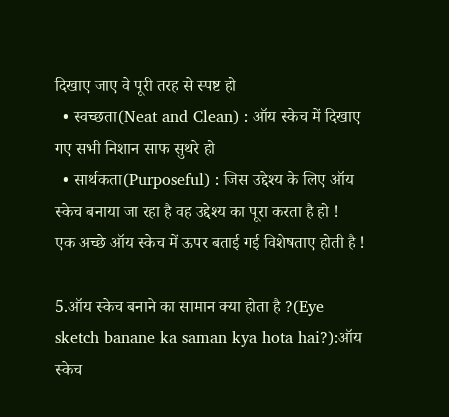दिखाए जाए वे पूरी तरह से स्पष्ट हो
  • स्वच्छता(Neat and Clean) : ऑय स्केच में दिखाए गए सभी निशान साफ सुथरे हो
  • सार्थकता(Purposeful) : जिस उद्देश्य के लिए ऑय स्केच बनाया जा रहा है वह उद्देश्य का पूरा करता है हो !
एक अच्छे ऑय स्केच में ऊपर बताई गई विशेषताए होती है !

5.ऑय स्केच बनाने का सामान क्या होता है ?(Eye sketch banane ka saman kya hota hai?):ऑय स्केच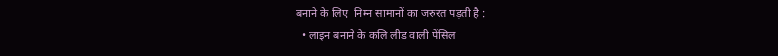बनाने के लिए  निम्न सामानों का जरुरत पड़ती है :
  • लाइन बनाने के कलि लीड वाली पेंसिल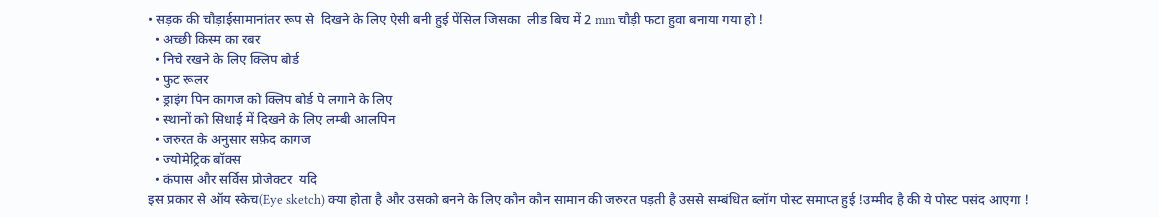• सड़क की चौड़ाईसामानांतर रूप से  दिखने के लिए ऐसी बनी हुई पेंसिल जिसका  लीड बिच में 2 mm चौड़ी फटा हुवा बनाया गया हो !
  • अच्छी किस्म का रबर
  • निचे रखने के लिए क्लिप बोर्ड
  • फुट रूलर
  • ड्राइंग पिन कागज को क्लिप बोर्ड पे लगाने के लिए
  • स्थानों को सिधाई में दिखने के लिए लम्बी आलपिन
  • जरुरत के अनुसार सफ़ेद कागज
  • ज्योमेट्रिक बॉक्स
  • कंपास और सर्विस प्रोजेक्टर  यदि
इस प्रकार से ऑय स्केच(Eye sketch) क्या होता है और उसको बनने के लिए कौन कौन सामान की जरुरत पड़ती है उससे सम्बंधित ब्लॉग पोस्ट समाप्त हुई !उम्मीद है की ये पोस्ट पसंद आएगा !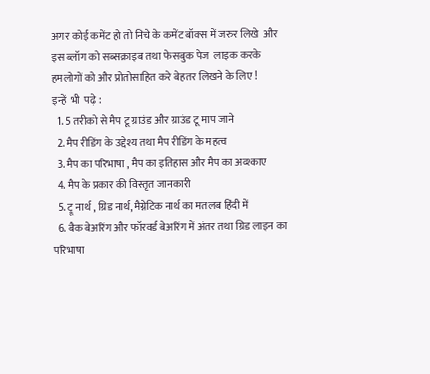अगर कोई कमेंट हो तो निचे के कमेंट बॉक्स में जरुर लिखे  और इस ब्लॉग को सब्सक्राइब तथा फेसबुक पेज  लाइक करके हमलोगों को और प्रोतोसाहित करे बेहतर लिखने के लिए !
इन्हें  भी  पढ़े :
  1. 5 तरीको से मैप टू ग्राउंड और ग्राउंड टू माप जाने
  2. मैप रीडिंग के उद्देश्य तथा मैप रीडिंग के महत्व
  3. मैप का परिभाषा , मैप का इतिहास और मैप का अव्श्काए
  4. मैप के प्रकार की विस्तृत जानकारी
  5. ट्रू नार्थ , ग्रिड नार्थ, मैग्नेटिक नार्थ का मतलब हिंदी में
  6. बैक बेअरिंग और फॉरवर्ड बेअरिंग में अंतर तथा ग्रिड लाइन का परिभाषा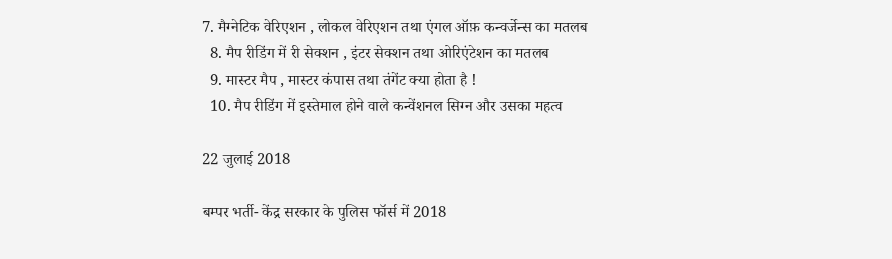7. मैग्नेटिक वेरिएशन , लोकल वेरिएशन तथा एंगल ऑफ़ कन्वर्जेन्स का मतलब
  8. मैप रीडिंग में री सेक्शन , इंटर सेक्शन तथा ओरिएंटेशन का मतलब
  9. मास्टर मैप , मास्टर कंपास तथा तंगेंट क्या होता है !
  10. मैप रीडिंग में इस्तेमाल होने वाले कन्वेंशनल सिग्न और उसका महत्व

22 जुलाई 2018

बम्पर भर्ती- केंद्र सरकार के पुलिस फॉर्स में 2018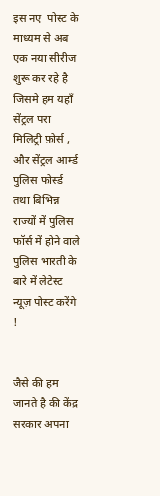इस नए  पोस्ट के माध्यम से अब एक नया सीरीज शुरू कर रहे है जिसमे हम यहाँ सेंट्रल परा मिलिट्री फ़ोर्स , और सेंट्रल आर्म्ड पुलिस फोर्स्ड तथा बिभिन्न राज्यों में पुलिस फॉर्स में होने वाले पुलिस भारती के बारे में लेटेस्ट न्यूज़ पोस्ट करेंगे !


जैसे की हम जानते है की केंद्र सरकार अपना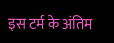इस टर्म के अंतिम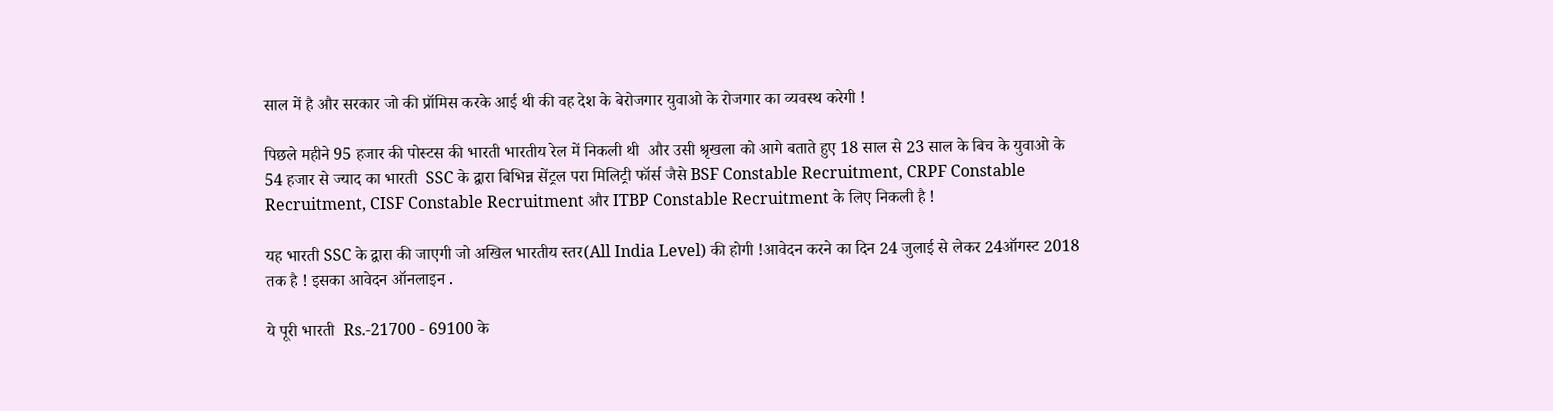साल में है और सरकार जो की प्रॉमिस करके आई थी की वह देश के बेरोजगार युवाओ के रोजगार का व्यवस्थ करेगी !

पिछले महीने 95 हजार की पोस्टस की भारती भारतीय रेल में निकली थी  और उसी श्रृखला को आगे बताते हुए 18 साल से 23 साल के बिच के युवाओ के 54 हजार से ज्याद का भारती  SSC के द्वारा बिभिन्न सेंट्रल परा मिलिट्री फॉर्स जैसे BSF Constable Recruitment, CRPF Constable Recruitment, CISF Constable Recruitment और ITBP Constable Recruitment के लिए निकली है !

यह भारती SSC के द्वारा की जाएगी जो अखिल भारतीय स्तर(All India Level) की होगी !आवेदन करने का दिन 24 जुलाई से लेकर 24ऑगस्ट 2018 तक है ! इसका आवेदन ऑनलाइन .

ये पूरी भारती  Rs.-21700 - 69100 के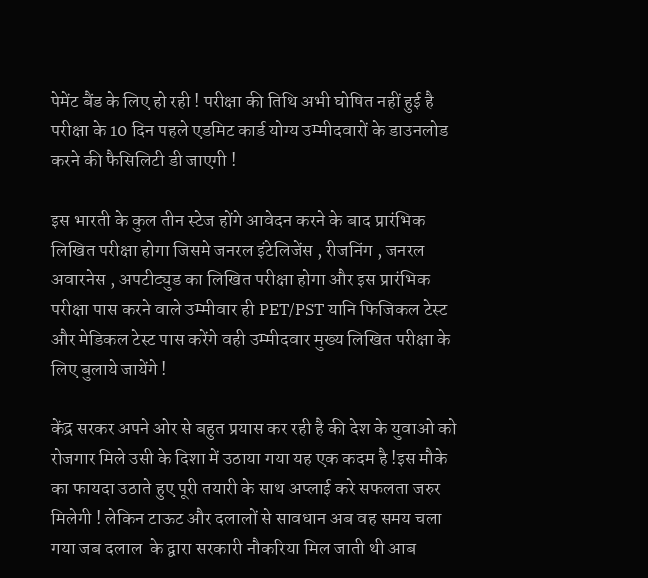पेमेंट बैंड के लिए हो रही ! परीक्षा की तिथि अभी घोषित नहीं हुई है परीक्षा के 10 दिन पहले एडमिट कार्ड योग्य उम्मीदवारों के डाउनलोड करने की फैसिलिटी डी जाएगी !

इस भारती के कुल तीन स्टेज होंगे आवेदन करने के बाद प्रारंभिक लिखित परीक्षा होगा जिसमे जनरल इंटेलिजेंस , रीजनिंग , जनरल अवारनेस , अपटीट्युड का लिखित परीक्षा होगा और इस प्रारंभिक परीक्षा पास करने वाले उम्मीवार ही PET/PST यानि फिजिकल टेस्ट और मेडिकल टेस्ट पास करेंगे वही उम्मीदवार मुख्य लिखित परीक्षा के लिए बुलाये जायेंगे !

केंद्र सरकर अपने ओर से बहुत प्रयास कर रही है की देश के युवाओ को रोजगार मिले उसी के दिशा में उठाया गया यह एक कदम है !इस मौके का फायदा उठाते हुए पूरी तयारी के साथ अप्लाई करे सफलता जरुर मिलेगी ! लेकिन टाऊट और दलालों से सावधान अब वह समय चला गया जब दलाल  के द्वारा सरकारी नौकरिया मिल जाती थी आब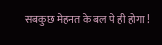सबकुछ मेहनत के बल पे ही होगा !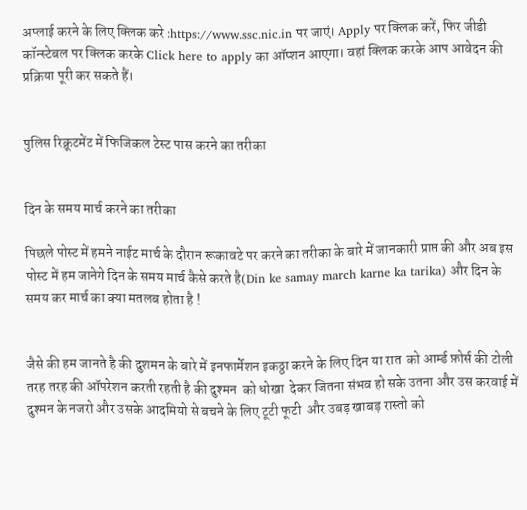अप्लाई करने के लिए क्लिक करे :https://www.ssc.nic.in पर जाएं। Apply पर क्लिक करें, फिर जीडी कॉन्स्टेबल पर क्लिक करके Click here to apply का ऑप्शन आएगा। वहां क्लिक करके आप आवेदन की प्रक्रिया पूरी कर सकते हैं।


पुलिस रिक्रूटमेंट में फिजिकल टेस्ट पास करने का तरीका


दिन के समय मार्च करने का तरीका

पिछले पोस्ट में हमने नाईट मार्च के दौरान रूकावटे पर करने का तरीका के बारे में जानकारी प्राप्त की और अब इस पोस्ट में हम जानेगे दिन के समय मार्च कैसे करते है(Din ke samay march karne ka tarika) और दिन के समय कर मार्च का क्या मतलब होता है !


जैसे की हम जानते है की दुशमन के बारे में इनफार्मेशन इकठ्ठा करने के लिए दिन या रात  को आर्म्ड फ़ोर्स की टोली तरह तरह की ऑपरेशन करती रहती है की दुश्मन  को धोखा  देकर जितना संभव हो सके उतना और उस करवाई में दुश्मन के नजरो और उसके आदमियो से बचने के लिए टूटी फूटी  और उबड़ खाबड़ रास्तो को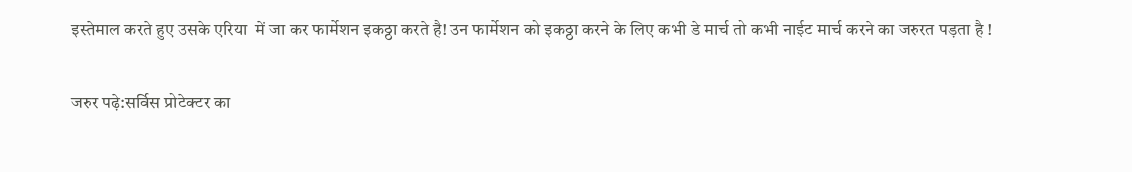इस्तेमाल करते हुए उसके एरिया  में जा कर फार्मेशन इकठ्ठा करते है! उन फार्मेशन को इकठ्ठा करने के लिए कभी डे मार्च तो कभी नाईट मार्च करने का जरुरत पड़ता है !

जरुर पढ़े:सर्विस प्रोटेक्टर का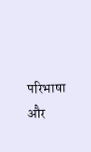परिभाषा और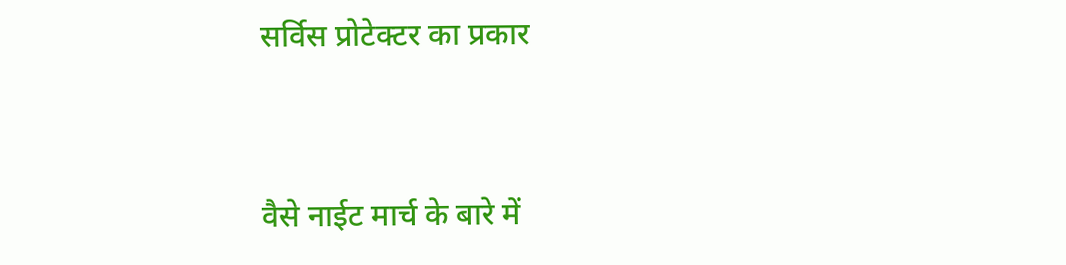सर्विस प्रोटेक्टर का प्रकार


वैसे नाईट मार्च के बारे में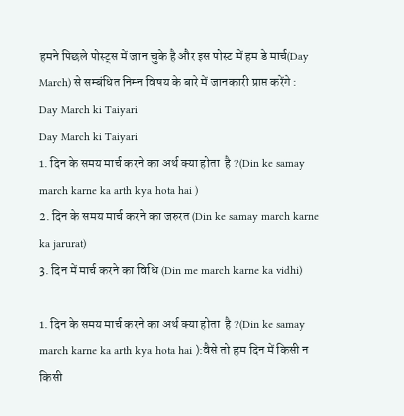हमने पिछले पोस्ट्स में जान चुके है और इस पोस्ट में हम डे मार्च(Day March) से सम्बंधित निम्न विषय के बारे में जानकारी प्राप्त करेंगे :
Day March ki Taiyari
Day March ki Taiyari
1. दिन के समय मार्च करने का अर्थ क्या होता  है ?(Din ke samay march karne ka arth kya hota hai )
2. दिन के समय मार्च करने का जरुरत (Din ke samay march karne ka jarurat)
3. दिन में मार्च करने का विधि (Din me march karne ka vidhi)

1. दिन के समय मार्च करने का अर्थ क्या होता  है ?(Din ke samay march karne ka arth kya hota hai ):वैसे तो हम दिन में किसी न किसी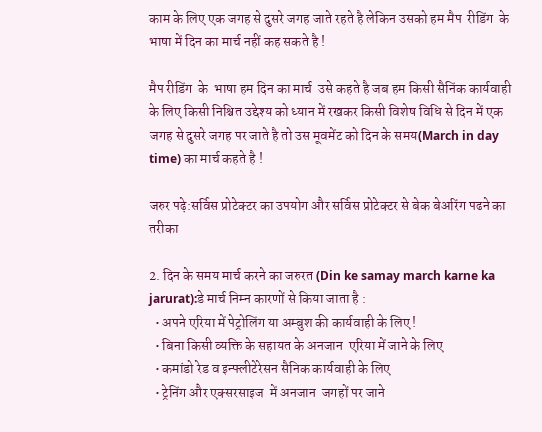काम के लिए एक जगह से दुसरे जगह जाते रहते है लेकिन उसको हम मैप  रीडिंग  के भाषा में दिन का मार्च नहीं कह सकते है !

मैप रीडिंग  के  भाषा हम दिन का मार्च  उसे कहते है जब हम किसी सैनिंक कार्यवाही के लिए किसी निश्चित उद्देश्य को ध्यान में रखकर किसी विशेष विधि से दिन में एक जगह से दुसरे जगह पर जाते है तो उस मूवमेंट को दिन के समय(March in day time) का मार्च कहते है !

जरुर पढ़े:सर्विस प्रोटेक्टर का उपयोग और सर्विस प्रोटेक्टर से बेक बेअरिंग पढने का तरीका

2. दिन के समय मार्च करने का जरुरत (Din ke samay march karne ka jarurat):डे मार्च निम्न कारणों से किया जाता है :
  • अपने एरिया में पेट्रोलिंग या अम्बुश की कार्यवाही के लिए !
  • बिना किसी व्यक्ति के सहायत के अनजान  एरिया में जाने के लिए
  • कमांडो रेड व इन्फ्लीटेरेसन सैनिक कार्यवाही के लिए
  • ट्रेनिंग और एक्सरसाइज  में अनजान  जगहों पर जाने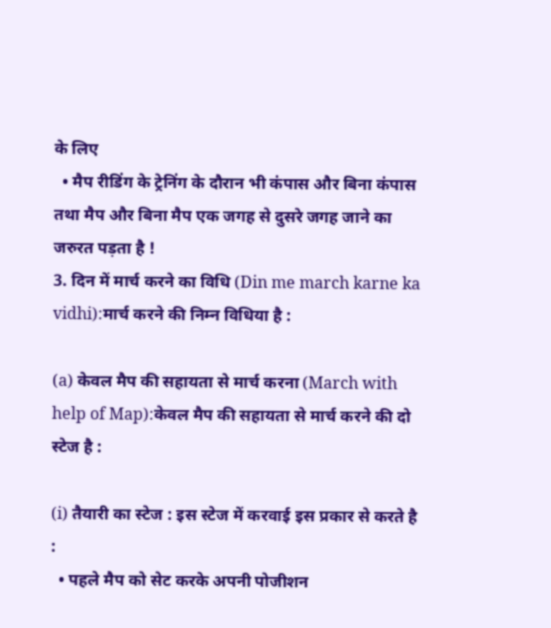के लिए
  • मैप रीडिंग के ट्रेनिंग के दौरान भी कंपास और बिना कंपास तथा मैप और बिना मैप एक जगह से दुसरे जगह जाने का जरुरत पड़ता है !
3. दिन में मार्च करने का विधि (Din me march karne ka vidhi):मार्च करने की निम्न विधिया है :

(a) केवल मैप की सहायता से मार्च करना (March with help of Map):केवल मैप की सहायता से मार्च करने की दो स्टेज है :

(i) तैयारी का स्टेज : इस स्टेज में करवाई इस प्रकार से करते है :
  • पहले मैप को सेट करके अपनी पोजीशन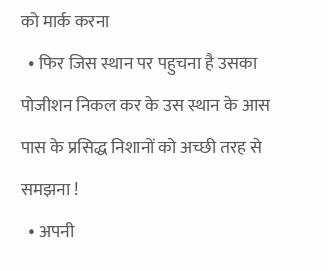को मार्क करना
  • फिर जिस स्थान पर पहुचना है उसका पोजीशन निकल कर के उस स्थान के आस पास के प्रसिद्ध निशानों को अच्छी तरह से समझना !
  • अपनी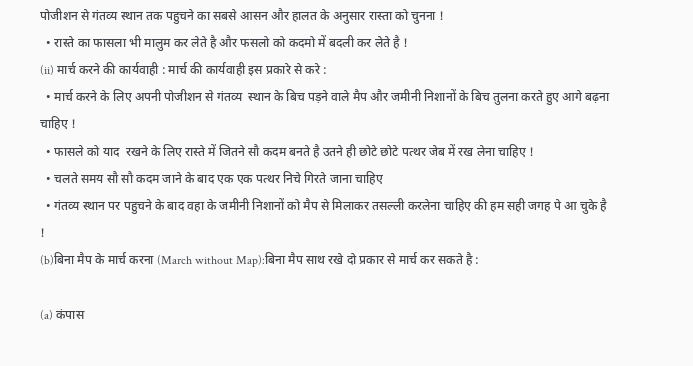पोजीशन से गंतव्य स्थान तक पहुचने का सबसे आसन और हालत के अनुसार रास्ता को चुनना !
  • रास्ते का फासला भी मालुम कर लेते है और फसलो को कदमो में बदली कर लेते है !
(ii) मार्च करने की कार्यवाही : मार्च की कार्यवाही इस प्रकारे से करे :
  • मार्च करने के लिए अपनी पोजीशन से गंतव्य  स्थान के बिच पड़ने वाले मैप और जमीनी निशानों के बिच तुलना करते हुए आगे बढ़ना चाहिए !
  • फासले को याद  रखने के लिए रास्ते में जितने सौ कदम बनते है उतने ही छोटे छोटे पत्थर जेब में रख लेना चाहिए !
  • चलते समय सौ सौ कदम जाने के बाद एक एक पत्थर निचे गिरते जाना चाहिए
  • गंतव्य स्थान पर पहुचने के बाद वहा के जमीनी निशानों को मैप से मिलाकर तसल्ली करलेना चाहिए की हम सही जगह पे आ चुके है !
(b)बिना मैप के मार्च करना (March without Map):बिना मैप साथ रखे दो प्रकार से मार्च कर सकते है :

(a) कंपास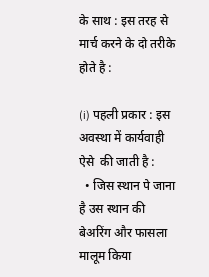के साथ : इस तरह से मार्च करने के दो तरीके होते है :

(i) पहली प्रकार : इस अवस्था में कार्यवाही ऐसे  की जाती है :
  • जिस स्थान पे जाना है उस स्थान की बेअरिंग और फासला मालूम किया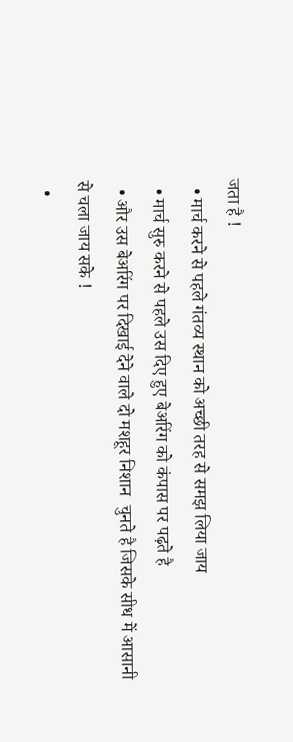जता है !
  • मार्च करने से पहले गंतव्य स्थान को अच्छी तरह से समझ लिया जाय
  • मार्च सुरु करने से पहले उस दिए हुए बेअरिंग को कंपास पर पढ़ते है
  • और उस बेअरिंग पर दिखाई देने वाले दो मशहूर निशान  चुनते है जिसके सीध में आसानी से चला जाय सके !
  •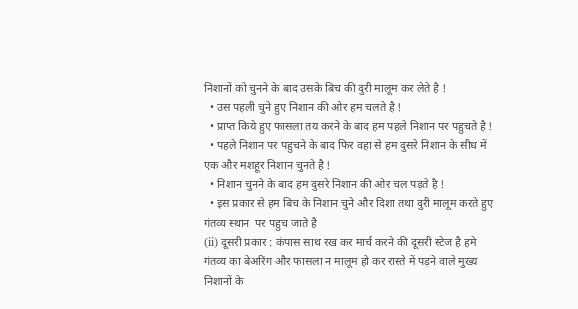निशानों को चुनने के बाद उसके बिच की दुरी मालूम कर लेते है !
  • उस पहली चुने हुए निशान की ओर हम चलते है !
  • प्राप्त किये हुए फासला तय करने के बाद हम पहले निशान पर पहुचते है !
  • पहले निशान पर पहुचने के बाद फिर वहा से हम दुसरे निशान के सीध में एक और मशहूर निशान चुनते है !
  • निशान चुनने के बाद हम दुसरे निशान की ओर चल पड़ते है !
  • इस प्रकार से हम बिच के निशान चुने और दिशा तथा दुरी मालूम करते हुए गंतव्य स्थान  पर पहुच जाते है
(ii) दूसरी प्रकार : कंपास साथ रख कर मार्च करने की दूसरी स्टेज है हमे गंतव्य का बेअरिंग और फासला न मालूम हो कर रास्ते में पड़ने वाले मुख्य निशानों के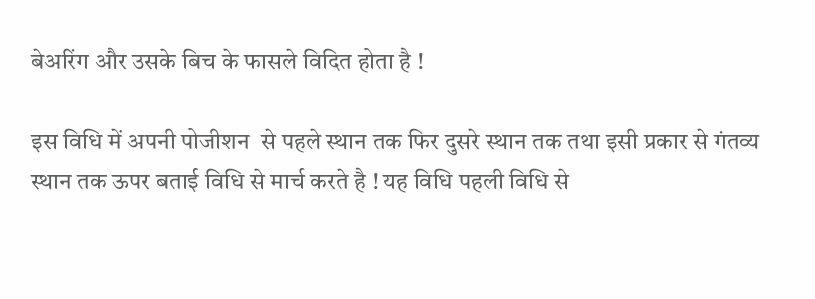बेअरिंग और उसके बिच के फासले विदित होता है !

इस विधि में अपनी पोजीशन  से पहले स्थान तक फिर दुसरे स्थान तक तथा इसी प्रकार से गंतव्य स्थान तक ऊपर बताई विधि से मार्च करते है ! यह विधि पहली विधि से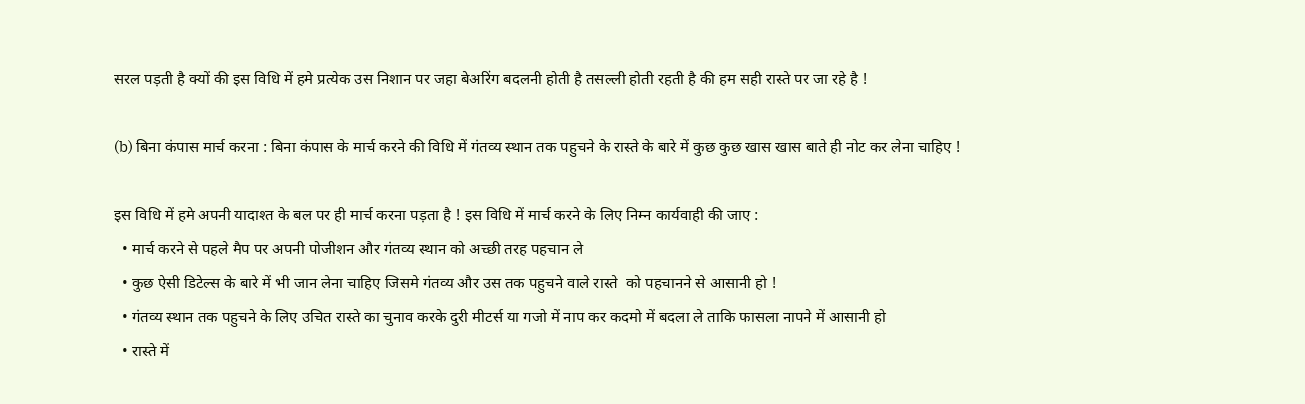सरल पड़ती है क्यों की इस विधि में हमे प्रत्येक उस निशान पर जहा बेअरिंग बदलनी होती है तसल्ली होती रहती है की हम सही रास्ते पर जा रहे है !

(b) बिना कंपास मार्च करना : बिना कंपास के मार्च करने की विधि में गंतव्य स्थान तक पहुचने के रास्ते के बारे में कुछ कुछ खास खास बाते ही नोट कर लेना चाहिए !

इस विधि में हमे अपनी यादाश्त के बल पर ही मार्च करना पड़ता है ! इस विधि में मार्च करने के लिए निम्न कार्यवाही की जाए :
  • मार्च करने से पहले मैप पर अपनी पोजीशन और गंतव्य स्थान को अच्छी तरह पहचान ले
  • कुछ ऐसी डिटेल्स के बारे में भी जान लेना चाहिए जिसमे गंतव्य और उस तक पहुचने वाले रास्ते  को पहचानने से आसानी हो !
  • गंतव्य स्थान तक पहुचने के लिए उचित रास्ते का चुनाव करके दुरी मीटर्स या गजो में नाप कर कदमो में बदला ले ताकि फासला नापने में आसानी हो
  • रास्ते में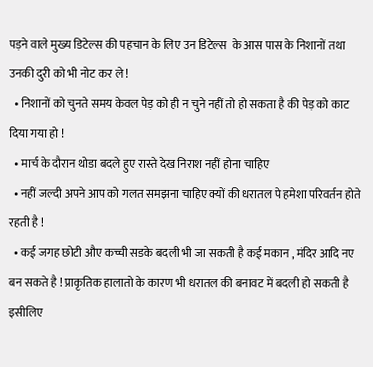पड़ने वाले मुख्य डिटेल्स की पहचान के लिए उन डिटेल्स  के आस पास के निशानों तथा उनकी दुरी को भी नोट कर ले !
  • निशानों को चुनते समय केवल पेड़ को ही न चुने नहीं तो हो सकता है की पेड़ को काट  दिया गया हो !
  • मार्च के दौरान थोडा बदले हुए रास्ते देख निराश नहीं होना चाहिए
  • नहीं जल्दी अपने आप को गलत समझना चाहिए क्यों की धरातल पे हमेशा परिवर्तन होते रहती है !
  • कई जगह छोटी औए कच्ची सडके बदली भी जा सकती है कई मकान , मंदिर आदि नए बन सकते है ! प्राकृतिक हालातो के कारण भी धरातल की बनावट में बदली हो सकती है इसीलिए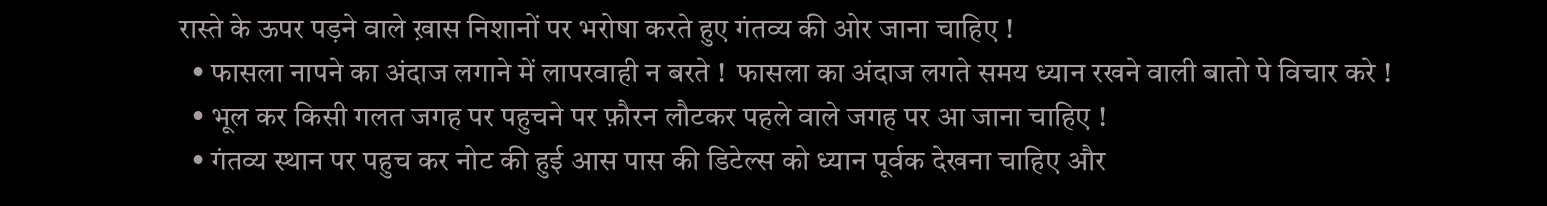रास्ते के ऊपर पड़ने वाले ख़ास निशानों पर भरोषा करते हुए गंतव्य की ओर जाना चाहिए !
  • फासला नापने का अंदाज लगाने में लापरवाही न बरते !  फासला का अंदाज लगते समय ध्यान रखने वाली बातो पे विचार करे !
  • भूल कर किसी गलत जगह पर पहुचने पर फ़ौरन लौटकर पहले वाले जगह पर आ जाना चाहिए !
  • गंतव्य स्थान पर पहुच कर नोट की हुई आस पास की डिटेल्स को ध्यान पूर्वक देखना चाहिए और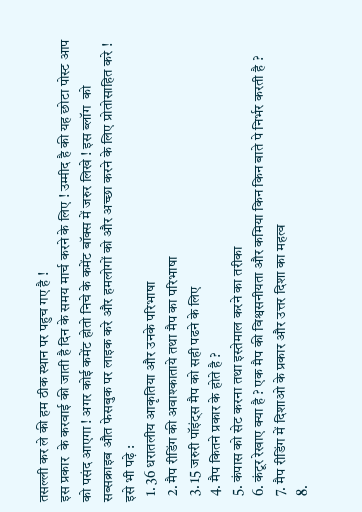तसल्ली कर ले की हम ठीक स्थान पर पहुच गए है !
इस प्रकार  के करवाई की जाती है दिन के समय मार्च करने के लिए ! उम्मीद है की यह छोटा पोस्ट आप को पसंद आएगा ! अगर कोई कमेंट होतो निचे के कमेंट बॉक्स में जरुर लिखे ! इस ब्लॉग  को सब्सक्राइब औत फेसबुक पर लाइक करे और हमलोगों को और अच्छा करने के लिए प्रोतोसाहित करे !
इसे भी पढ़े :
  1. 36 धरातलीय आकृतिया और उनके परिभाषा
  2. मैप रीडिंग की अवाश्काताये तथा मैप का परिभाषा
  3. 15 जरुरी पॉइंट्स मैप को सही पढने के लिए
  4. मैप कितने प्रकार के होते है ?
  5. कंपास को सेट करना तथा इस्तेमाल करने का तरीका
  6. कंटूर रेखाए क्या है ? एक मैप की विश्वसनीयता और कमिया किन किन बाते पे निर्भर करती है ?
  7. मैप रीडिंग में दिशाओ के प्रकार और उत्तर दिशा का महत्व
  8.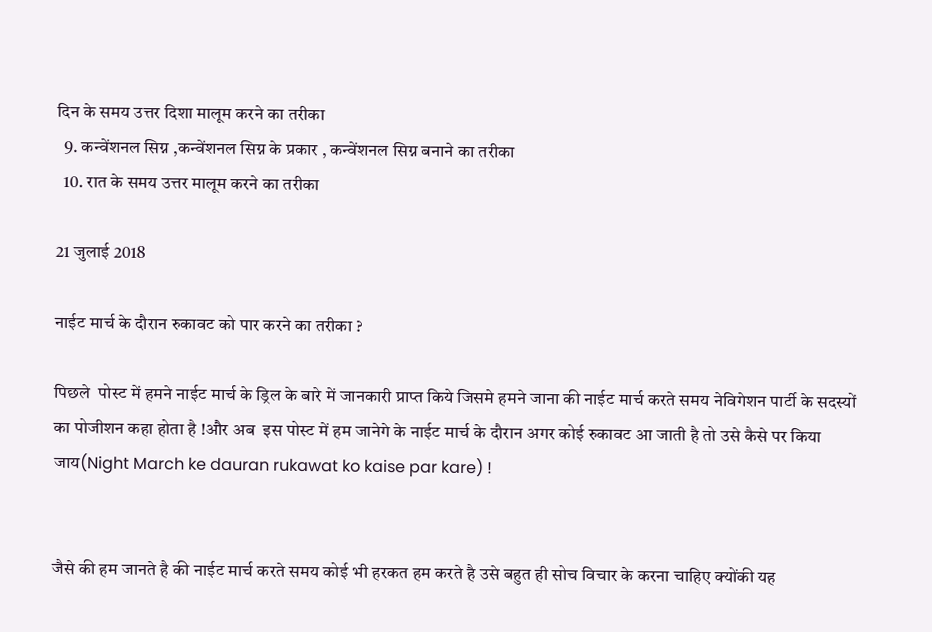दिन के समय उत्तर दिशा मालूम करने का तरीका
  9. कन्वेंशनल सिग्न ,कन्वेंशनल सिग्न के प्रकार , कन्वेंशनल सिग्न बनाने का तरीका
  10. रात के समय उत्तर मालूम करने का तरीका

21 जुलाई 2018

नाईट मार्च के दौरान रुकावट को पार करने का तरीका ?

पिछले  पोस्ट में हमने नाईट मार्च के ड्रिल के बारे में जानकारी प्राप्त किये जिसमे हमने जाना की नाईट मार्च करते समय नेविगेशन पार्टी के सदस्यों का पोजीशन कहा होता है !और अब  इस पोस्ट में हम जानेगे के नाईट मार्च के दौरान अगर कोई रुकावट आ जाती है तो उसे कैसे पर किया जाय(Night March ke dauran rukawat ko kaise par kare) !


जैसे की हम जानते है की नाईट मार्च करते समय कोई भी हरकत हम करते है उसे बहुत ही सोच विचार के करना चाहिए क्योंकी यह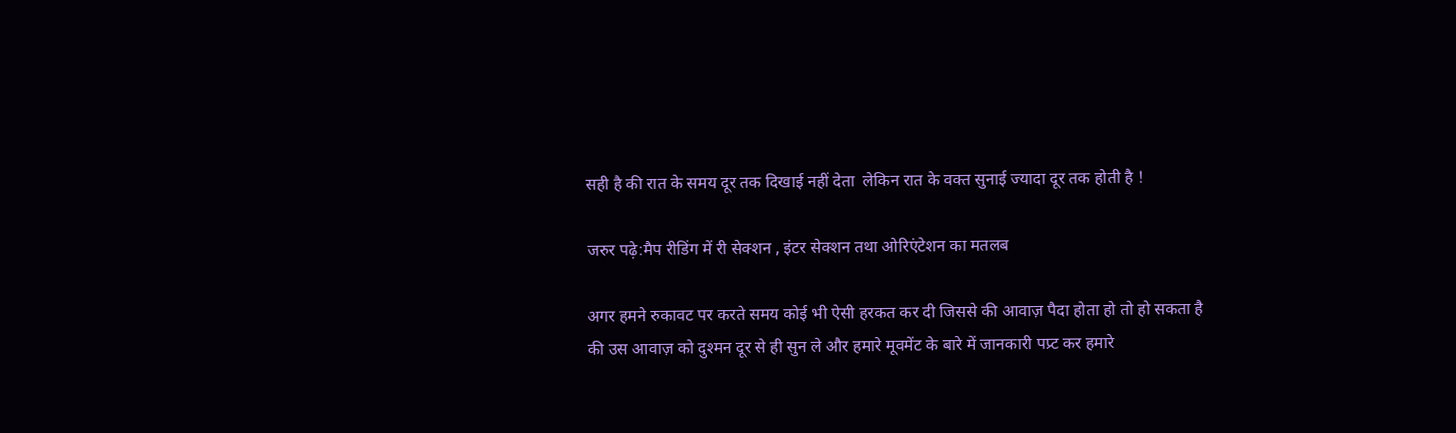सही है की रात के समय दूर तक दिखाई नहीं देता  लेकिन रात के वक्त सुनाई ज्यादा दूर तक होती है !

जरुर पढ़े:मैप रीडिंग में री सेक्शन , इंटर सेक्शन तथा ओरिएंटेशन का मतलब

अगर हमने रुकावट पर करते समय कोई भी ऐसी हरकत कर दी जिससे की आवाज़ पैदा होता हो तो हो सकता है की उस आवाज़ को दुश्मन दूर से ही सुन ले और हमारे मूवमेंट के बारे में जानकारी पप्र्ट कर हमारे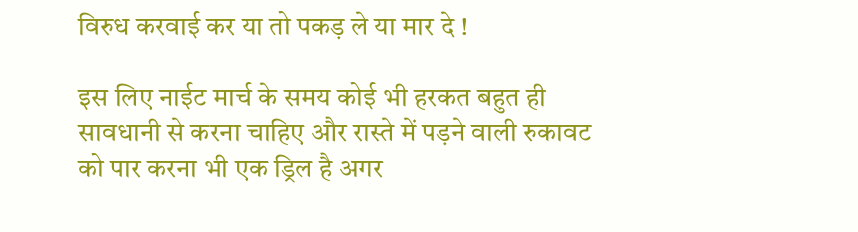विरुध करवाई कर या तो पकड़ ले या मार दे !

इस लिए नाईट मार्च के समय कोई भी हरकत बहुत ही सावधानी से करना चाहिए और रास्ते में पड़ने वाली रुकावट को पार करना भी एक ड्रिल है अगर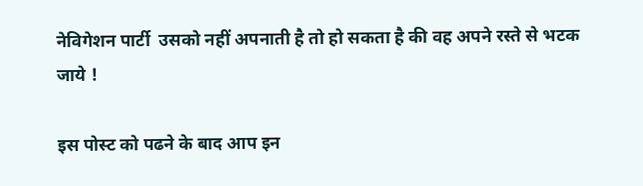नेविगेशन पार्टी  उसको नहीं अपनाती है तो हो सकता है की वह अपने रस्ते से भटक जाये !

इस पोस्ट को पढने के बाद आप इन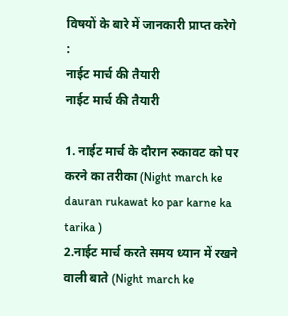विषयों के बारे में जानकारी प्राप्त करेगे :
नाईट मार्च की तैयारी
नाईट मार्च की तैयारी

1. नाईट मार्च के दौरान रुकावट को पर करने का तरीका (Night march ke dauran rukawat ko par karne ka tarika )
2.नाईट मार्च करते समय ध्यान में रखने वाली बाते (Night march ke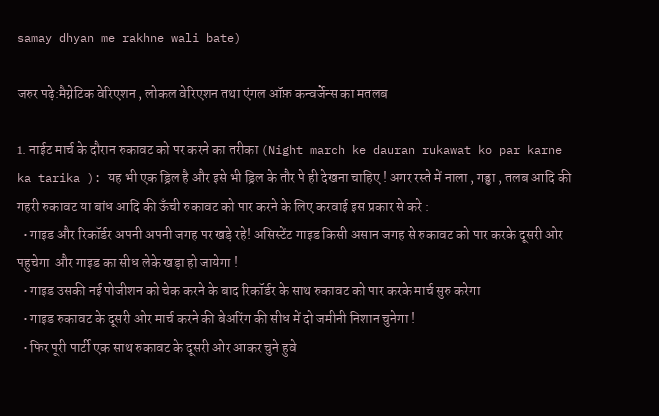samay dhyan me rakhne wali bate)

जरुर पढ़े:मैग्नेटिक वेरिएशन , लोकल वेरिएशन तथा एंगल ऑफ़ कन्वर्जेन्स का मतलब

1. नाईट मार्च के दौरान रुकावट को पर करने का तरीका (Night march ke dauran rukawat ko par karne ka tarika ): यह भी एक ड्रिल है और इसे भी ड्रिल के तौर पे ही देखना चाहिए ! अगर रस्ते में नाला , गड्ढा , तलब आदि की गहरी रुकावट या बांध आदि की ऊँची रुकावट को पार करने के लिए करवाई इस प्रकार से करे :
  • गाइड और रिकॉर्डर अपनी अपनी जगह पर खड़े रहे! असिस्टेंट गाइड किसी असान जगह से रुकावट को पार करके दूसरी ओर पहुचेगा  और गाइड का सीध लेके खड़ा हो जायेगा !
  • गाइड उसकी नई पोजीशन को चेक करने के बाद रिकॉर्डर के साथ रुकावट को पार करके मार्च सुरु करेगा
  • गाइड रुकावट के दूसरी ओर मार्च करने की बेअरिंग की सीध में दो जमीनी निशान चुनेगा !
  • फिर पूरी पार्टी एक साथ रुकावट के दूसरी ओर आकर चुने हुवे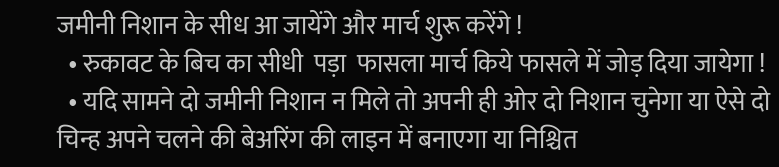जमीनी निशान के सीध आ जायेंगे और मार्च शुरू करेंगे !
  • रुकावट के बिच का सीधी  पड़ा  फासला मार्च किये फासले में जोड़ दिया जायेगा !
  • यदि सामने दो जमीनी निशान न मिले तो अपनी ही ओर दो निशान चुनेगा या ऐसे दो चिन्ह अपने चलने की बेअरिंग की लाइन में बनाएगा या निश्चित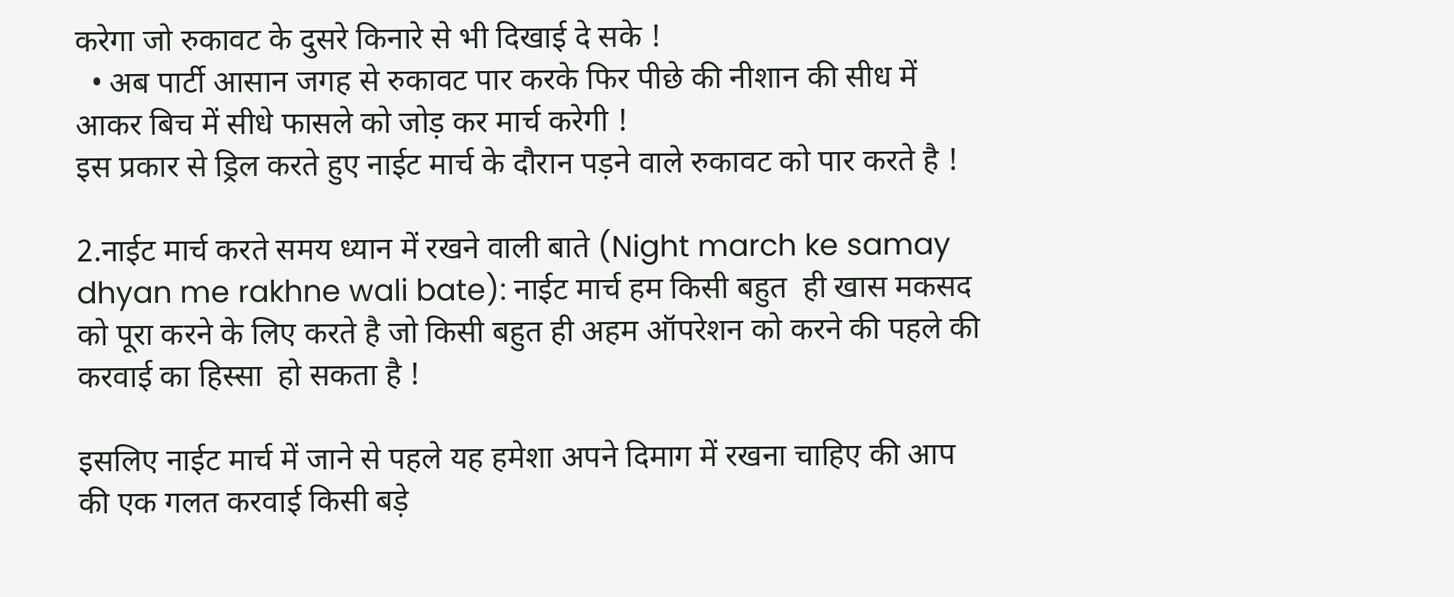करेगा जो रुकावट के दुसरे किनारे से भी दिखाई दे सके !
  • अब पार्टी आसान जगह से रुकावट पार करके फिर पीछे की नीशान की सीध में आकर बिच में सीधे फासले को जोड़ कर मार्च करेगी !
इस प्रकार से ड्रिल करते हुए नाईट मार्च के दौरान पड़ने वाले रुकावट को पार करते है !

2.नाईट मार्च करते समय ध्यान में रखने वाली बाते (Night march ke samay dhyan me rakhne wali bate): नाईट मार्च हम किसी बहुत  ही खास मकसद को पूरा करने के लिए करते है जो किसी बहुत ही अहम ऑपरेशन को करने की पहले की करवाई का हिस्सा  हो सकता है !

इसलिए नाईट मार्च में जाने से पहले यह हमेशा अपने दिमाग में रखना चाहिए की आप की एक गलत करवाई किसी बड़े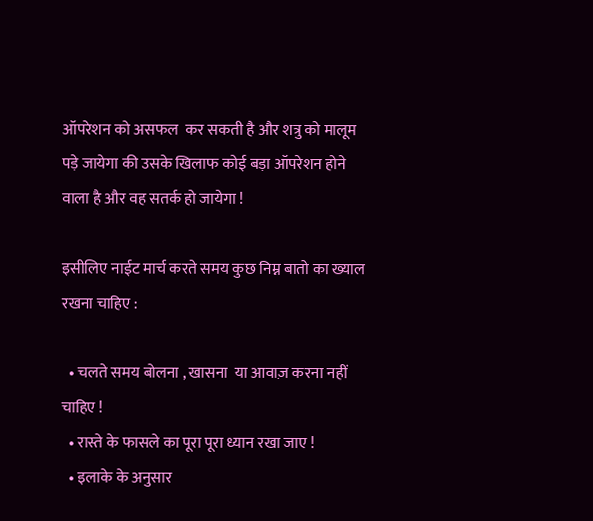ऑपरेशन को असफल  कर सकती है और शत्रु को मालूम पड़े जायेगा की उसके खिलाफ कोई बड़ा ऑपरेशन होने वाला है और वह सतर्क हो जायेगा !

इसीलिए नाईट मार्च करते समय कुछ निम्न बातो का ख्याल रखना चाहिए :

  • चलते समय बोलना , खासना  या आवाज़ करना नहीं चाहिए !
  • रास्ते के फासले का पूरा पूरा ध्यान रखा जाए !
  • इलाके के अनुसार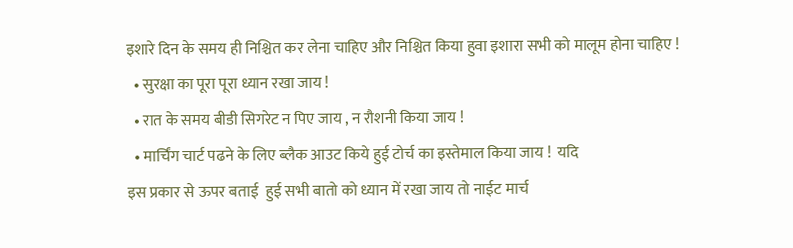इशारे दिन के समय ही निश्चित कर लेना चाहिए और निश्चित किया हुवा इशारा सभी को मालूम होना चाहिए !
  • सुरक्षा का पूरा पूरा ध्यान रखा जाय !
  • रात के समय बीडी सिगरेट न पिए जाय , न रौशनी किया जाय !
  • मार्चिंग चार्ट पढने के लिए ब्लैक आउट किये हुई टोर्च का इस्तेमाल किया जाय !  यदि
इस प्रकार से ऊपर बताई  हुई सभी बातो को ध्यान में रखा जाय तो नाईट मार्च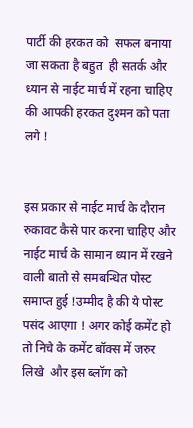पार्टी की हरकत को  सफल बनाया जा सकता है बहुत  ही सतर्क और ध्यान से नाईट मार्च में रहना चाहिए की आपकी हरकत दुश्मन को पता लगे !


इस प्रकार से नाईट मार्च के दौरान रुकावट कैसे पार करना चाहिए और नाईट मार्च के सामान ध्यान में रखने वाली बातो से समबन्धित पोस्ट समाप्त हुई !उम्मीद है की ये पोस्ट पसंद आएगा ! अगर कोई कमेंट हो तो निचे के कमेंट बॉक्स में जरुर लिखे  और इस ब्लॉग को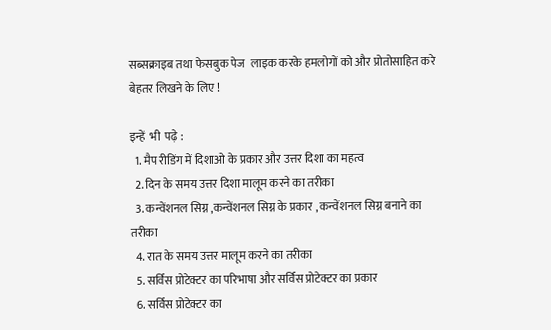सब्सक्राइब तथा फेसबुक पेज  लाइक करके हमलोगों को और प्रोतोसाहित करे बेहतर लिखने के लिए !

इन्हें  भी  पढ़े :
  1. मैप रीडिंग में दिशाओ के प्रकार और उत्तर दिशा का महत्व
  2. दिन के समय उत्तर दिशा मालूम करने का तरीका
  3. कन्वेंशनल सिग्न ,कन्वेंशनल सिग्न के प्रकार , कन्वेंशनल सिग्न बनाने का तरीका
  4. रात के समय उत्तर मालूम करने का तरीका
  5. सर्विस प्रोटेक्टर का परिभाषा और सर्विस प्रोटेक्टर का प्रकार
  6. सर्विस प्रोटेक्टर का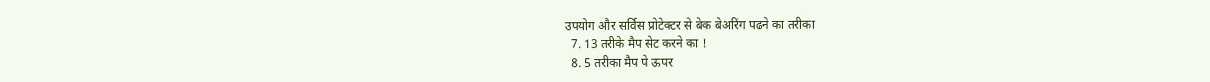उपयोग और सर्विस प्रोटेक्टर से बेक बेअरिंग पढने का तरीका
  7. 13 तरीके मैप सेट करने का !
  8. 5 तरीका मैप पे ऊपर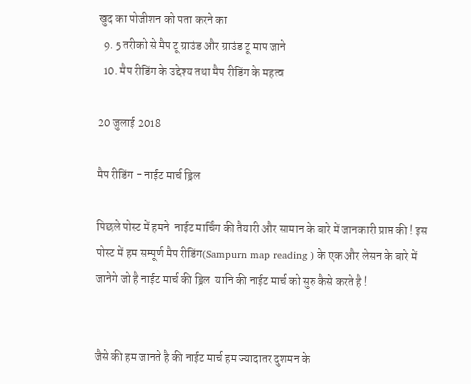खुद का पोजीशन को पता करने का
  9. 5 तरीको से मैप टू ग्राउंड और ग्राउंड टू माप जाने
  10. मैप रीडिंग के उद्देश्य तथा मैप रीडिंग के महत्व

20 जुलाई 2018

मैप रीडिंग - नाईट मार्च ड्रिल

पिछले पोस्ट में हमने  नाईट मार्चिंग की तैयारी और सामान के बारे में जानकारी प्राप्त की ! इस पोस्ट में हम सम्पूर्ण मैप रीडिंग(Sampurn map reading ) के एक और लेसन के बारे में जानेगे जो है नाईट मार्च की ड्रिल  यानि की नाईट मार्च को सुरु कैसे करते है !


जैसे की हम जानते है की नाईट मार्च हम ज्यादातर दुशमन के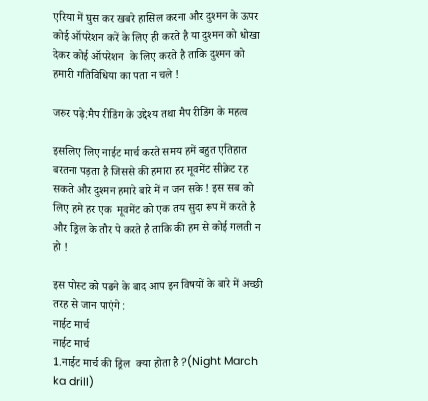एरिया में घुस कर खबरे हासिल करना और दुश्मन के ऊपर कोई ऑपरेशन करें के लिए ही करते है या दुश्मन को धोखा देकर कोई ऑपरेशन  के लिए करते है ताकि दुश्मन को हमारी गतिविधिया का पता न चले !

जरुर पढ़े:मैप रीडिंग के उद्देश्य तथा मैप रीडिंग के महत्व

इसलिए लिए नाईट मार्च करते समय हमें बहुत एतिहात  बरतना पड़ता है जिससे की हमारा हर मूवमेंट सीक्रेट रह सकते और दुश्मन हमारे बारे में न जन सके ! इस सब को लिए हमे हर एक  मूवमेंट को एक तय सुदा रूप में करते है और ड्रिल के तौर पे करते है ताकि की हम से कोई गलती न हो !

इस पोस्ट को पढने के बाद आप इन विषयों के बारे में अच्छी तरह से जान पाएंगे :
नाईट मार्च
नाईट मार्च
1.नाईट मार्च की ड्रिल  क्या होता है ?(Night March ka drill)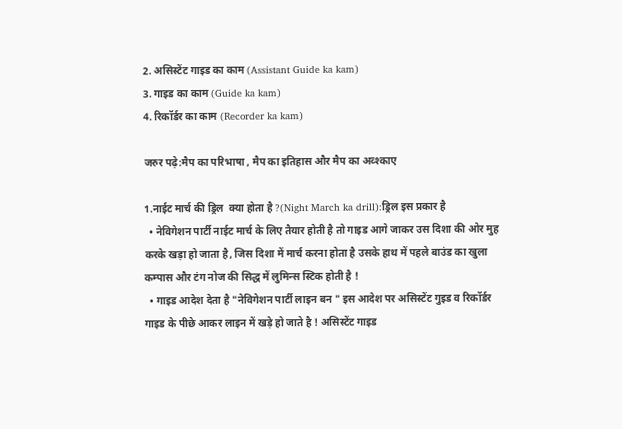2. असिस्टेंट गाइड का काम (Assistant Guide ka kam)
3. गाइड का काम (Guide ka kam)
4. रिकॉर्डर का काम (Recorder ka kam)

जरुर पढ़े:मैप का परिभाषा , मैप का इतिहास और मैप का अव्श्काए

1.नाईट मार्च की ड्रिल  क्या होता है ?(Night March ka drill):ड्रिल इस प्रकार है
  • नेविगेशन पार्टी नाईट मार्च के लिए तैयार होती है तो गाइड आगे जाकर उस दिशा की ओर मुह करके खड़ा हो जाता है, जिस दिशा में मार्च करना होता है उसके हाथ में पहले बाउंड का खुला कम्पास और टंग नोज की सिद्ध में लुमिन्स स्टिक होती है !
  • गाइड आदेश देता है "नेविगेशन पार्टी लाइन बन " इस आदेश पर असिस्टेंट गुइड व रिकॉर्डर गाइड के पीछे आकर लाइन में खड़े हो जाते है ! असिस्टेंट गाइड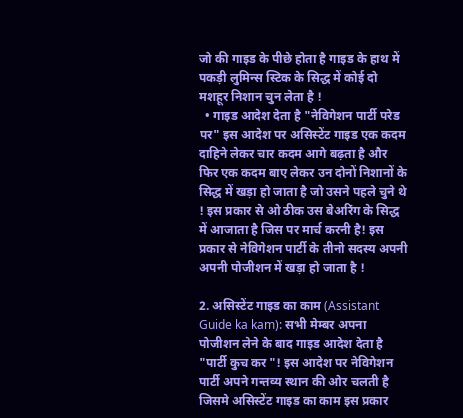जो की गाइड के पीछे होता है गाइड के हाथ में पकड़ी लुमिन्स स्टिक के सिद्ध में कोई दो मशहूर निशान चुन लेता है !
  • गाइड आदेश देता है "नेविगेशन पार्टी परेड पर" इस आदेश पर असिस्टेंट गाइड एक कदम दाहिने लेकर चार कदम आगे बढ़ता है और फिर एक कदम बाए लेकर उन दोनों निशानों के सिद्ध में खड़ा हो जाता है जो उसने पहले चुने थे ! इस प्रकार से ओ ठीक उस बेअरिंग के सिद्ध में आजाता है जिस पर मार्च करनी है! इस प्रकार से नेविगेशन पार्टी के तीनो सदस्य अपनी अपनी पोजीशन में खड़ा हो जाता है !

2. असिस्टेंट गाइड का काम (Assistant Guide ka kam): सभी मेम्बर अपना पोजीशन लेने के बाद गाइड आदेश देता है "पार्टी कुच कर "! इस आदेश पर नेविगेशन पार्टी अपने गन्तव्य स्थान की ओर चलती है जिसमे असिस्टेंट गाइड का काम इस प्रकार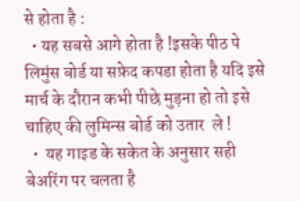से होता है :
  • यह सबसे आगे होता है !इसके पीठ पे लिमुंस बोर्ड या सफ़ेद कपडा होता है यदि इसे मार्च के दौरान कभी पीछे मुड़ना हो तो इसे चाहिए की लुमिन्स बोर्ड को उतार  ले !
  •  यह गाइड के सकेत के अनुसार सही बेअरिंग पर चलता है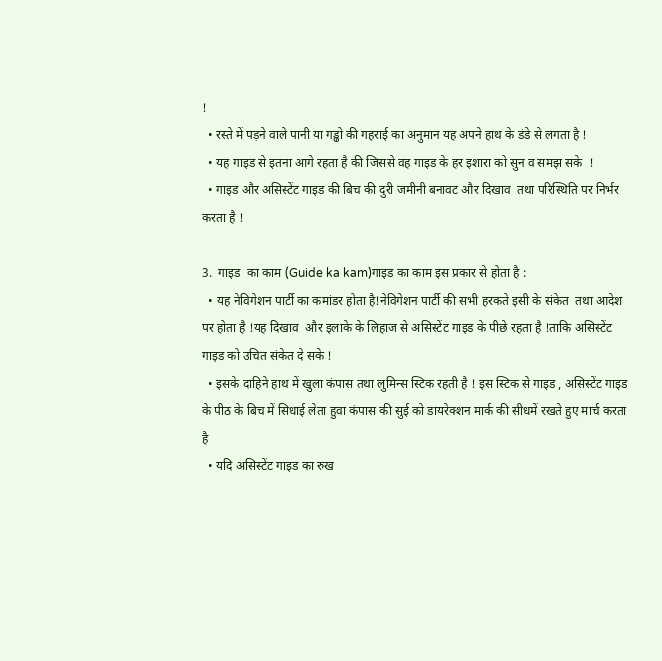!
  • रस्ते में पड़ने वाले पानी या गड्ढो की गहराई का अनुमान यह अपने हाथ के डंडे से लगता है !
  • यह गाइड से इतना आगे रहता है की जिससे वह गाइड के हर इशारा को सुन व समझ सके  !
  • गाइड और असिस्टेंट गाइड की बिच की दुरी जमीनी बनावट और दिखाव  तथा परिस्थिति पर निर्भर करता है !

3.  गाइड  का काम (Guide ka kam)गाइड का काम इस प्रकार से होता है :
  • यह नेविगेशन पार्टी का कमांडर होता है!नेविगेशन पार्टी की सभी हरकते इसी के संकेत  तथा आदेश पर होता है !यह दिखाव  और इलाके के लिहाज से असिस्टेंट गाइड के पीछे रहता है !ताकि असिस्टेंट गाइड को उचित संकेत दे सके !
  • इसके दाहिने हाथ में खुला कंपास तथा लुमिन्स स्टिक रहती है ! इस स्टिक से गाइड , असिस्टेंट गाइड के पीठ के बिच में सिधाई लेता हुवा कंपास की सुई को डायरेक्शन मार्क की सीधमें रखते हुए मार्च करता है
  • यदि असिस्टेंट गाइड का रुख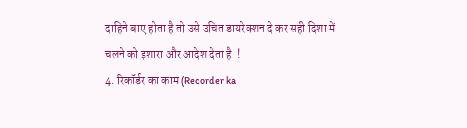दाहिने बाए होता है तो उसे उचित डायरेक्शन दे कर सही दिशा में चलने को इशारा और आदेश देता है  !
4. रिकॉर्डर का काम (Recorder ka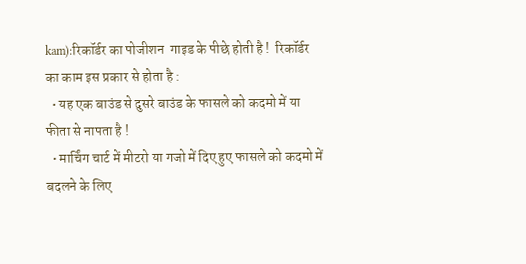kam):रिकॉर्डर का पोजीशन  गाइड के पीछे होती है !  रिकॉर्डर का काम इस प्रकार से होता है :
  • यह एक बाउंड से दुसरे बाउंड के फासले को कदमो में या फीता से नापता है !
  • मार्चिंग चार्ट में मीटरो या गजो में दिए हुए फासले को कदमो में बदलने के लिए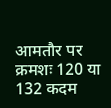आमतौर पर क्रमशः 120 या 132 कदम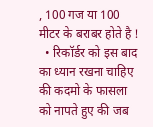, 100 गज या 100 मीटर के बराबर होते है !
  • रिकॉर्डर को इस बाद का ध्यान रखना चाहिए की कदमो के फासला को नापते हुए की जब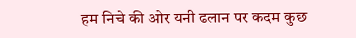हम निचे की ओर यनी ढलान पर कदम कुछ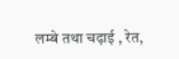लम्बे तथा चढ़ाई , रेत,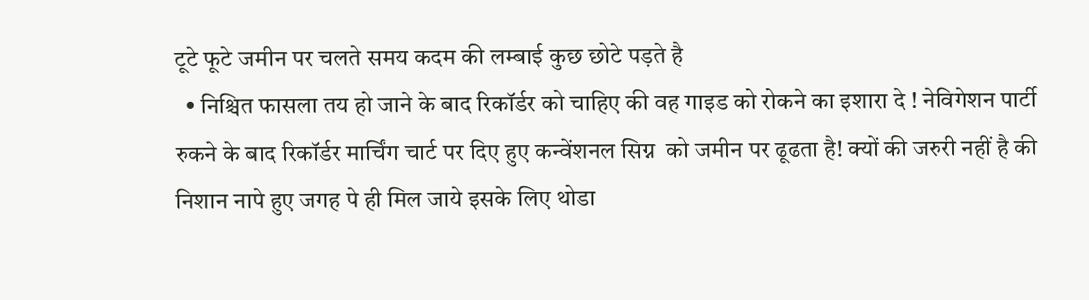टूटे फूटे जमीन पर चलते समय कदम की लम्बाई कुछ छोटे पड़ते है
  • निश्चित फासला तय हो जाने के बाद रिकॉर्डर को चाहिए की वह गाइड को रोकने का इशारा दे ! नेविगेशन पार्टी रुकने के बाद रिकॉर्डर मार्चिंग चार्ट पर दिए हुए कन्वेंशनल सिग्न  को जमीन पर ढूढता है! क्यों की जरुरी नहीं है की निशान नापे हुए जगह पे ही मिल जाये इसके लिए थोडा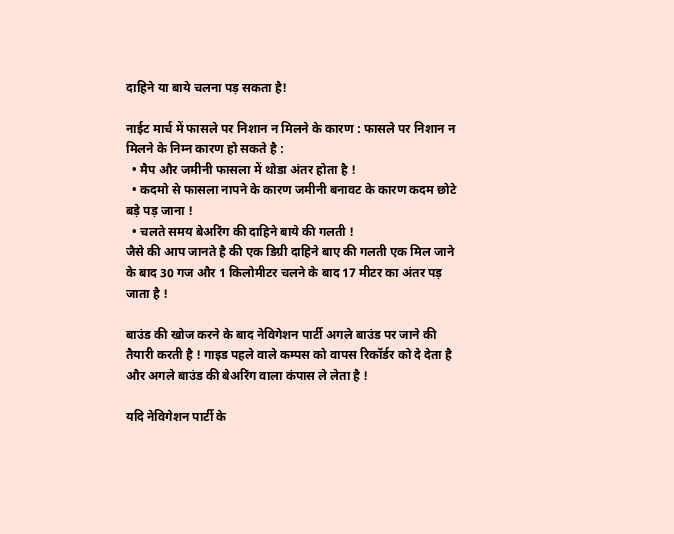दाहिने या बाये चलना पड़ सकता है!

नाईट मार्च में फासले पर निशान न मिलने के कारण : फासले पर निशान न मिलने के निम्न कारण हो सकते है :
  • मैप और जमीनी फासला में थोडा अंतर होता है !
  • कदमो से फासला नापने के कारण जमीनी बनावट के कारण कदम छोटे बड़े पड़ जाना !
  • चलते समय बेअरिंग की दाहिने बाये की गलती !
जैसे की आप जानते है की एक डिग्री दाहिने बाए की गलती एक मिल जाने के बाद 30 गज और 1 किलोमीटर चलने के बाद 17 मीटर का अंतर पड़ जाता है !

बाउंड की खोज करने के बाद नेविगेशन पार्टी अगले बाउंड पर जाने की तैयारी करती है ! गाइड पहले वाले कम्पस को वापस रिकॉर्डर को दे देता है और अगले बाउंड की बेअरिंग वाला कंपास ले लेता है !

यदि नेविगेशन पार्टी के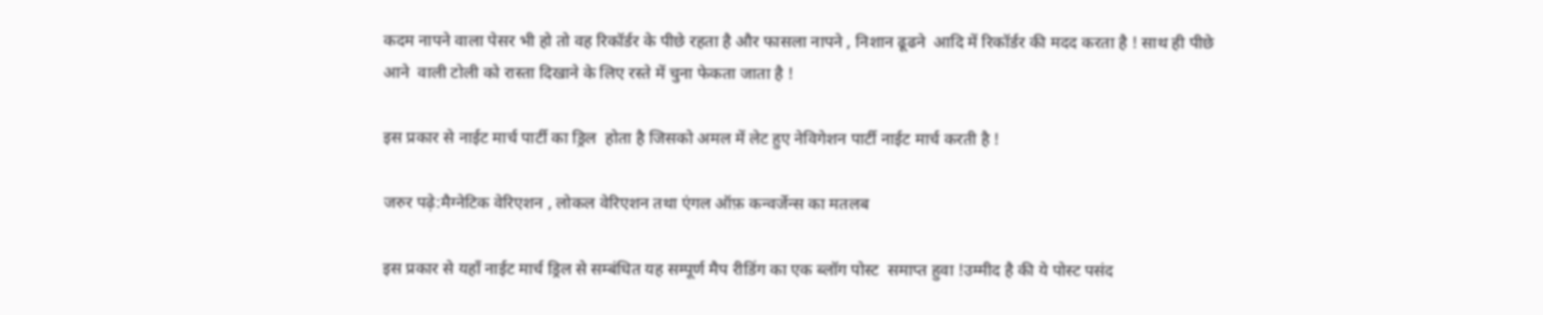कदम नापने वाला पेसर भी हो तो वह रिकॉर्डर के पीछे रहता है और फासला नापने , निशान ढूढने  आदि में रिकॉर्डर की मदद करता है ! साथ ही पीछे आने  वाली टोली को रास्ता दिखाने के लिए रस्ते में चुना फेकता जाता है !

इस प्रकार से नाईट मार्च पार्टी का ड्रिल  होता है जिसको अमल में लेट हुए नेविगेशन पार्टी नाईट मार्च करती है !

जरुर पढ़े:मैग्नेटिक वेरिएशन , लोकल वेरिएशन तथा एंगल ऑफ़ कन्वर्जेन्स का मतलब

इस प्रकार से यहाँ नाईट मार्च ड्रिल से सम्बंधित यह सम्पूर्ण मैप रीडिंग का एक ब्लॉग पोस्ट  समाप्त हुवा !उम्मीद है की ये पोस्ट पसंद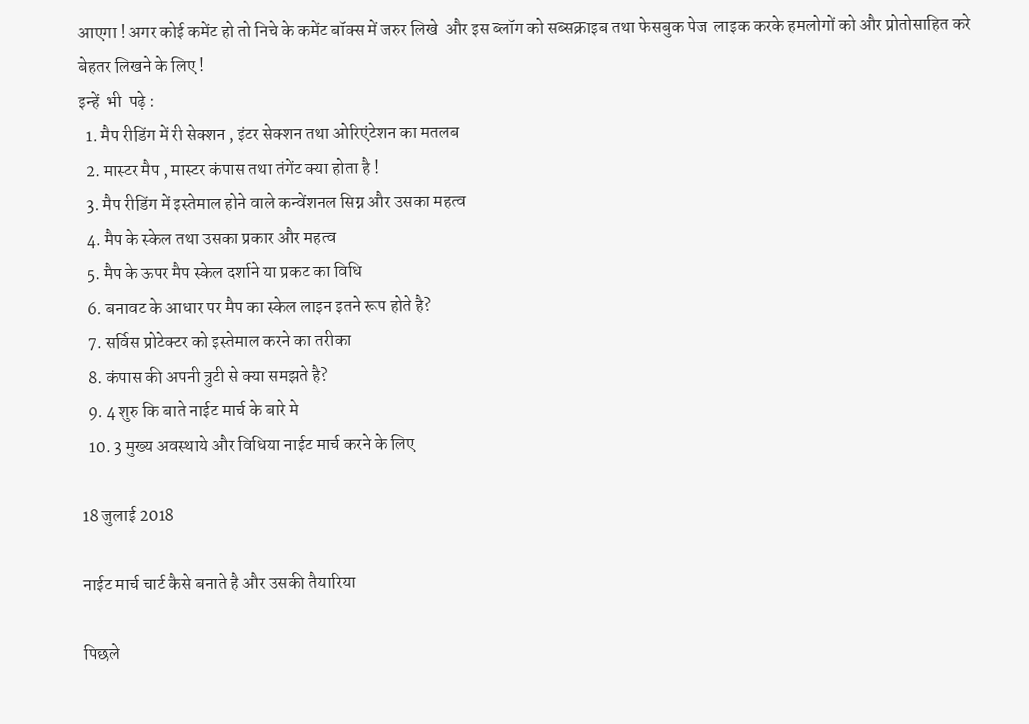आएगा ! अगर कोई कमेंट हो तो निचे के कमेंट बॉक्स में जरुर लिखे  और इस ब्लॉग को सब्सक्राइब तथा फेसबुक पेज  लाइक करके हमलोगों को और प्रोतोसाहित करे बेहतर लिखने के लिए !
इन्हें  भी  पढ़े :
  1. मैप रीडिंग में री सेक्शन , इंटर सेक्शन तथा ओरिएंटेशन का मतलब
  2. मास्टर मैप , मास्टर कंपास तथा तंगेंट क्या होता है !
  3. मैप रीडिंग में इस्तेमाल होने वाले कन्वेंशनल सिग्न और उसका महत्व
  4. मैप के स्केल तथा उसका प्रकार और महत्व
  5. मैप के ऊपर मैप स्केल दर्शाने या प्रकट का विधि
  6. बनावट के आधार पर मैप का स्केल लाइन इतने रूप होते है?
  7. सर्विस प्रोटेक्टर को इस्तेमाल करने का तरीका
  8. कंपास की अपनी त्रुटी से क्या समझते है?
  9. 4 शुरु कि बाते नाईट मार्च के बारे मे
  10. 3 मुख्य अवस्थाये और विधिया नाईट मार्च करने के लिए

18 जुलाई 2018

नाईट मार्च चार्ट कैसे बनाते है और उसकी तैयारिया

पिछले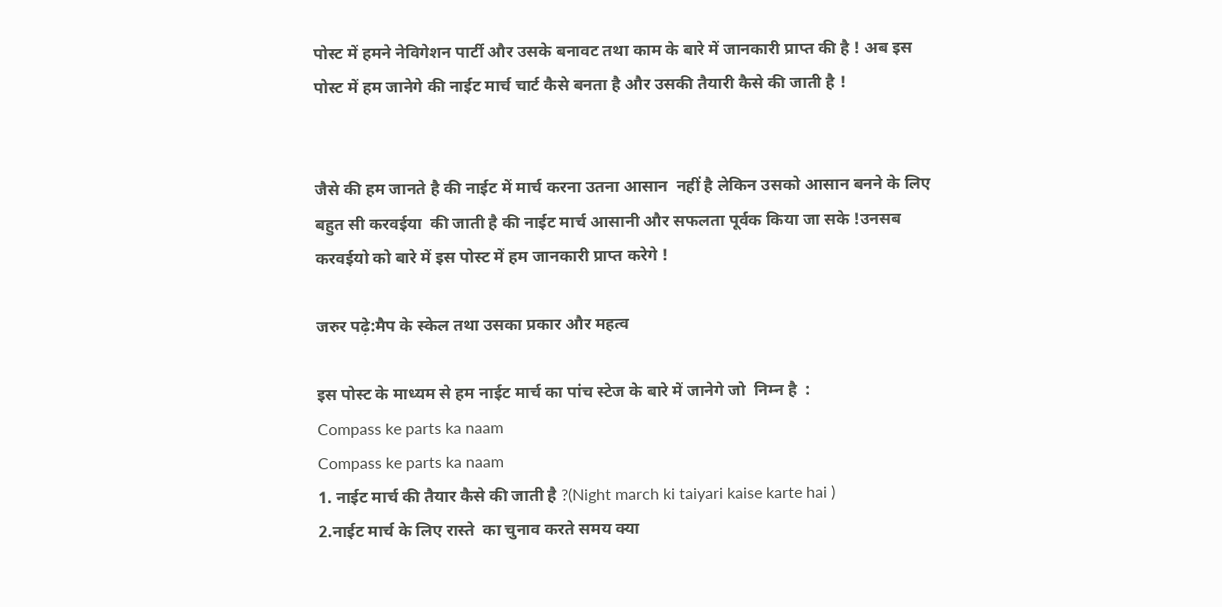पोस्ट में हमने नेविगेशन पार्टी और उसके बनावट तथा काम के बारे में जानकारी प्राप्त की है ! अब इस पोस्ट में हम जानेगे की नाईट मार्च चार्ट कैसे बनता है और उसकी तैयारी कैसे की जाती है !


जैसे की हम जानते है की नाईट में मार्च करना उतना आसान  नहीं है लेकिन उसको आसान बनने के लिए बहुत सी करवईया  की जाती है की नाईट मार्च आसानी और सफलता पूर्वक किया जा सके !उनसब करवईयो को बारे में इस पोस्ट में हम जानकारी प्राप्त करेगे !

जरुर पढ़े:मैप के स्केल तथा उसका प्रकार और महत्व

इस पोस्ट के माध्यम से हम नाईट मार्च का पांच स्टेज के बारे में जानेगे जो  निम्न है  :
Compass ke parts ka naam
Compass ke parts ka naam
1. नाईट मार्च की तैयार कैसे की जाती है ?(Night march ki taiyari kaise karte hai )
2.नाईट मार्च के लिए रास्ते  का चुनाव करते समय क्या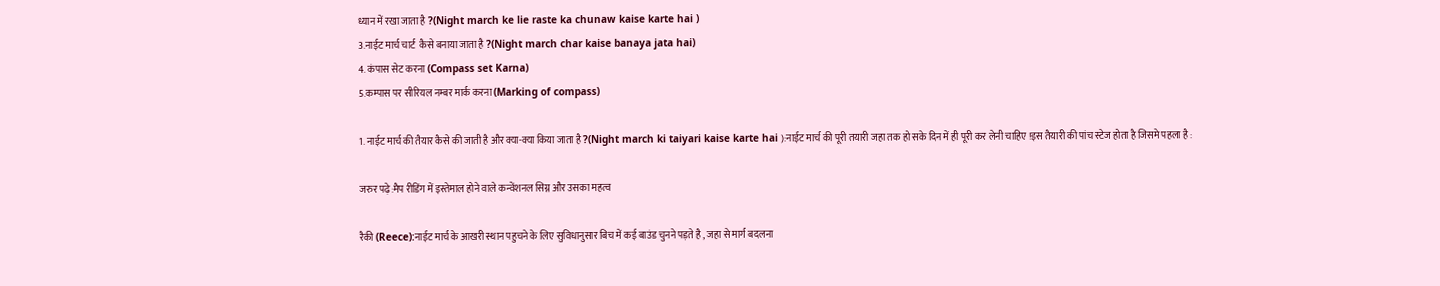ध्यान में रखा जाता है ?(Night march ke lie raste ka chunaw kaise karte hai )
3.नाईट मार्च चार्ट  कैसे बनाया जाता है ?(Night march char kaise banaya jata hai)
4. कंपास सेट करना (Compass set Karna)
5.कम्पास पर सीरियल नम्बर मार्क करना (Marking of compass)

1. नाईट मार्च की तैयार कैसे की जाती है और क्या-क्या किया जाता है ?(Night march ki taiyari kaise karte hai ):नाईट मार्च की पूरी तयारी जहा तक हो सके दिन में ही पूरी कर लेनी चाहिए !इस तैयारी की पांच स्टेज होता है जिसमे पहला है :

जरुर पढ़े:मैप रीडिंग में इस्तेमाल होने वाले कन्वेंशनल सिग्न और उसका महत्व

रैकी (Reece):नाईट मार्च के आखरी स्थान पहुचने के लिए सुविधानुसार बिच में कई बाउंड चुनने पड़ते है , जहा से मार्ग बदलना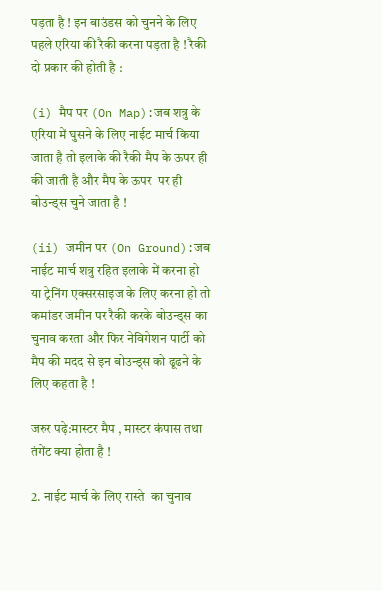पड़ता है ! इन बाउंडस को चुनने के लिए पहले एरिया की रैकी करना पड़ता है ! रैकी दो प्रकार की होती है :

(i) मैप पर (On Map):जब शत्रु के एरिया में घुसने के लिए नाईट मार्च किया जाता है तो इलाके की रैकी मैप के ऊपर ही की जाती है और मैप के ऊपर  पर ही बोउन्ड्स चुने जाता है !

(ii) जमीन पर (On Ground):जब नाईट मार्च शत्रु रहित इलाके में करना हो या ट्रेनिंग एक्सरसाइज के लिए करना हो तो कमांडर जमीन पर रैकी करके बोउन्ड्स का चुनाव करता और फिर नेविगेशन पार्टी को मैप की मदद से इन बोउन्ड्स को ढूढने के लिए कहता है !

जरुर पढ़े:मास्टर मैप , मास्टर कंपास तथा तंगेंट क्या होता है !

2. नाईट मार्च के लिए रास्ते  का चुनाव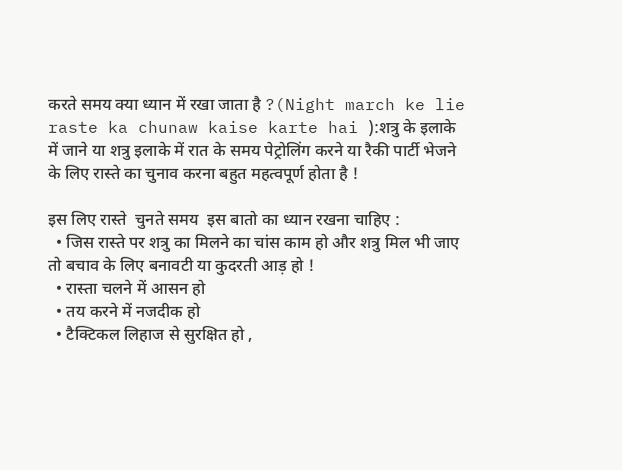करते समय क्या ध्यान में रखा जाता है ?(Night march ke lie raste ka chunaw kaise karte hai ):शत्रु के इलाके में जाने या शत्रु इलाके में रात के समय पेट्रोलिंग करने या रैकी पार्टी भेजने के लिए रास्ते का चुनाव करना बहुत महत्वपूर्ण होता है !

इस लिए रास्ते  चुनते समय  इस बातो का ध्यान रखना चाहिए :
  • जिस रास्ते पर शत्रु का मिलने का चांस काम हो और शत्रु मिल भी जाए तो बचाव के लिए बनावटी या कुदरती आड़ हो !
  • रास्ता चलने में आसन हो
  • तय करने में नजदीक हो
  • टैक्टिकल लिहाज से सुरक्षित हो ,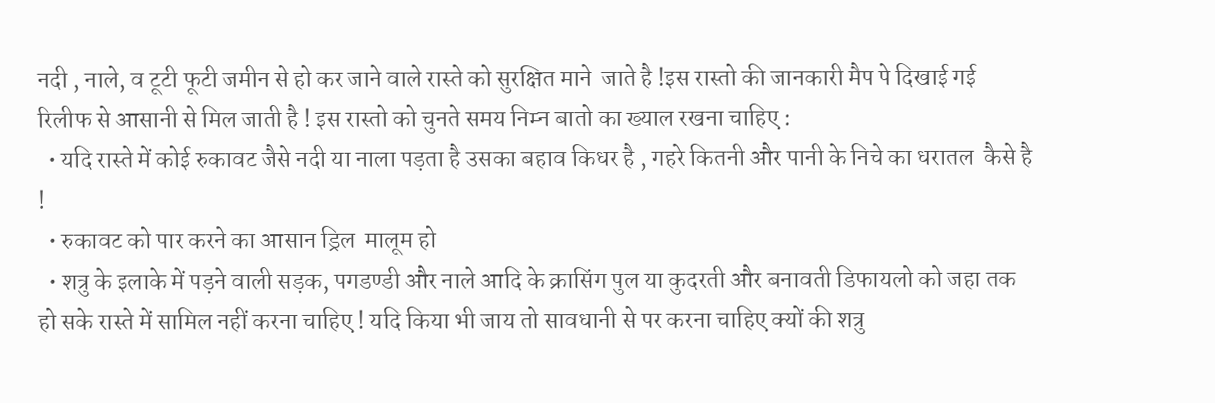नदी , नाले, व टूटी फूटी जमीन से हो कर जाने वाले रास्ते को सुरक्षित माने  जाते है !इस रास्तो की जानकारी मैप पे दिखाई गई रिलीफ से आसानी से मिल जाती है ! इस रास्तो को चुनते समय निम्न बातो का ख्याल रखना चाहिए :
  • यदि रास्ते में कोई रुकावट जैसे नदी या नाला पड़ता है उसका बहाव किधर है , गहरे कितनी और पानी के निचे का धरातल  कैसे है !
  • रुकावट को पार करने का आसान ड्रिल  मालूम हो
  • शत्रु के इलाके में पड़ने वाली सड़क, पगडण्डी और नाले आदि के क्रासिंग पुल या कुदरती और बनावती डिफायलो को जहा तक हो सके रास्ते में सामिल नहीं करना चाहिए ! यदि किया भी जाय तो सावधानी से पर करना चाहिए क्यों की शत्रु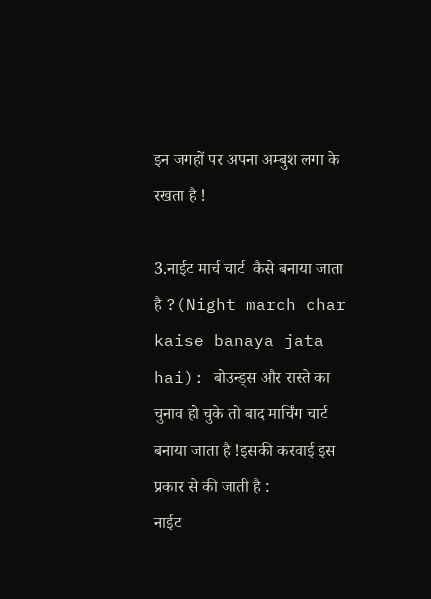इन जगहों पर अपना अम्बुश लगा के रखता है !

3.नाईट मार्च चार्ट  कैसे बनाया जाता है ?(Night march char kaise banaya jata hai): बोउन्ड्स और रास्ते का चुनाव हो चुके तो बाद मार्चिंग चार्ट बनाया जाता है !इसकी करवाई इस प्रकार से की जाती है :
नाईट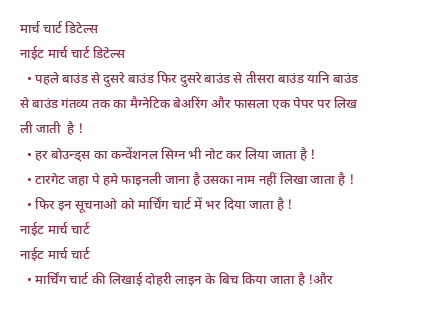मार्च चार्ट डिटेल्स
नाईट मार्च चार्ट डिटेल्स
  • पहले बाउंड से दुसरे बाउंड फिर दुसरे बाउंड से तीसरा बाउंड यानि बाउंड से बाउंड गंतव्य तक का मैग्नेटिक बेअरिंग और फासला एक पेपर पर लिख ली जाती  है !
  • हर बोउन्ड्स का कन्वेंशनल सिग्न भी नोट कर लिया जाता है !
  • टारगेट जहा पे हमे फाइनली जाना है उसका नाम नहीं लिखा जाता है !
  • फिर इन सूचनाओ को मार्चिंग चार्ट में भर दिया जाता है !
नाईट मार्च चार्ट
नाईट मार्च चार्ट
  • मार्चिंग चार्ट की लिखाई दोहरी लाइन के बिच किया जाता है !और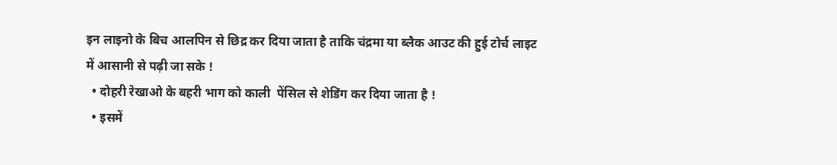इन लाइनो के बिच आलपिन से छिद्र कर दिया जाता है ताकि चंद्रमा या ब्लैक आउट की हुई टोर्च लाइट में आसानी से पढ़ी जा सके !
  • दोहरी रेखाओ के बहरी भाग को काली  पेंसिल से शेडिंग कर दिया जाता है !
  • इसमें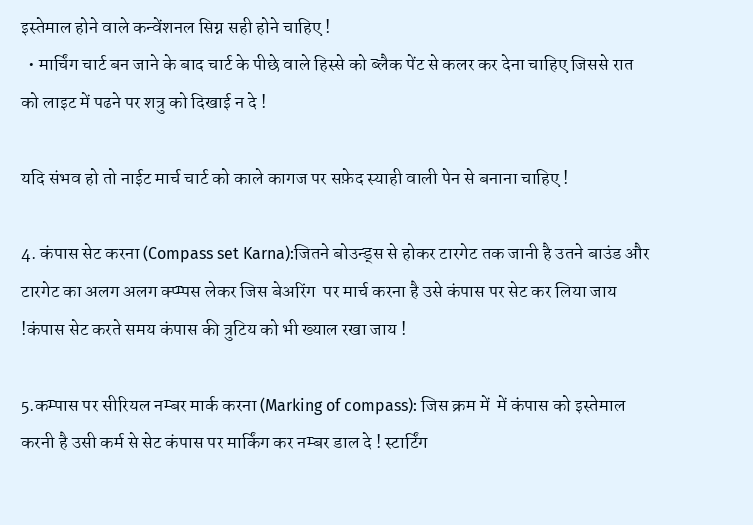इस्तेमाल होने वाले कन्वेंशनल सिग्न सही होने चाहिए !
  • मार्चिंग चार्ट बन जाने के बाद चार्ट के पीछे वाले हिस्से को ब्लैक पेंट से कलर कर देना चाहिए जिससे रात  को लाइट में पढने पर शत्रु को दिखाई न दे !

यदि संभव हो तो नाईट मार्च चार्ट को काले कागज पर सफ़ेद स्याही वाली पेन से बनाना चाहिए !

4. कंपास सेट करना (Compass set Karna):जितने बोउन्ड्स से होकर टारगेट तक जानी है उतने बाउंड और टारगेट का अलग अलग क्प्म्पस लेकर जिस बेअरिंग  पर मार्च करना है उसे कंपास पर सेट कर लिया जाय !कंपास सेट करते समय कंपास की त्रुटिय को भी ख्याल रखा जाय !

5.कम्पास पर सीरियल नम्बर मार्क करना (Marking of compass): जिस क्रम में  में कंपास को इस्तेमाल करनी है उसी कर्म से सेट कंपास पर मार्किंग कर नम्बर डाल दे ! स्टार्टिंग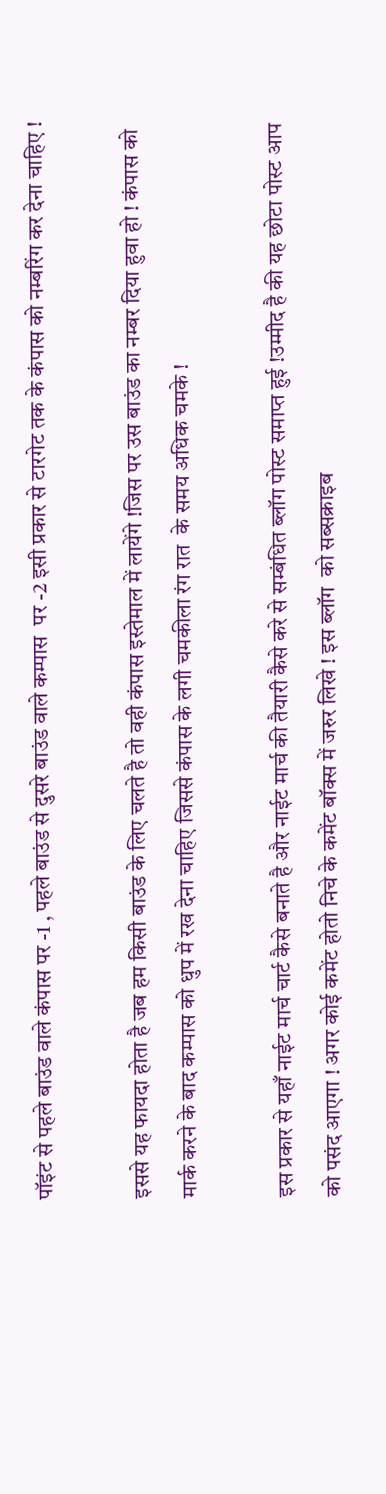पॉइंट से पहले बाउंड वाले कंपास पर -1 , पहले बाउंड से दुसरे बाउंड वाले कम्पास  पर -2 इसी प्रकार से टारगेट तक के कंपास को नम्बरिंग कर देना चाहिए !

इससे यह फायदा होता है जब हम किसी बाउंड के लिए चलते है तो वही कंपास इस्तेमाल में लायेंगे !जिस पर उस बाउंड का नम्बर दिया हुवा हो ! कंपास को मार्क करने के बाद कम्पास को धुप में रख देना चाहिए जिससे कंपास के लगी चमकीला रंग रात  के समय अधिक चमके !

इस प्रकार से यहाँ नाईट मार्च चार्ट कैसे बनाते है और नाईट मार्च की तैयारी कैसे करे से सम्बंधित ब्लॉग पोस्ट समाप्त हुई !उम्मीद है की यह छोटा पोस्ट आप को पसंद आएगा ! अगर कोई कमेंट होतो निचे के कमेंट बॉक्स में जरुर लिखे ! इस ब्लॉग  को सब्सक्राइब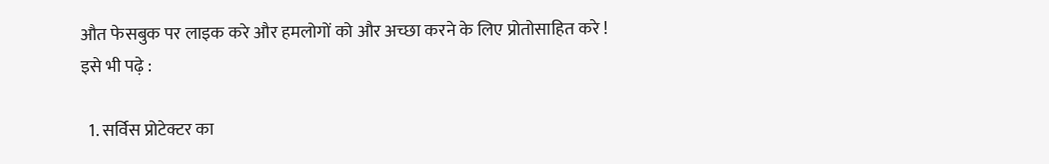औत फेसबुक पर लाइक करे और हमलोगों को और अच्छा करने के लिए प्रोतोसाहित करे !
इसे भी पढ़े :

  1. सर्विस प्रोटेक्टर का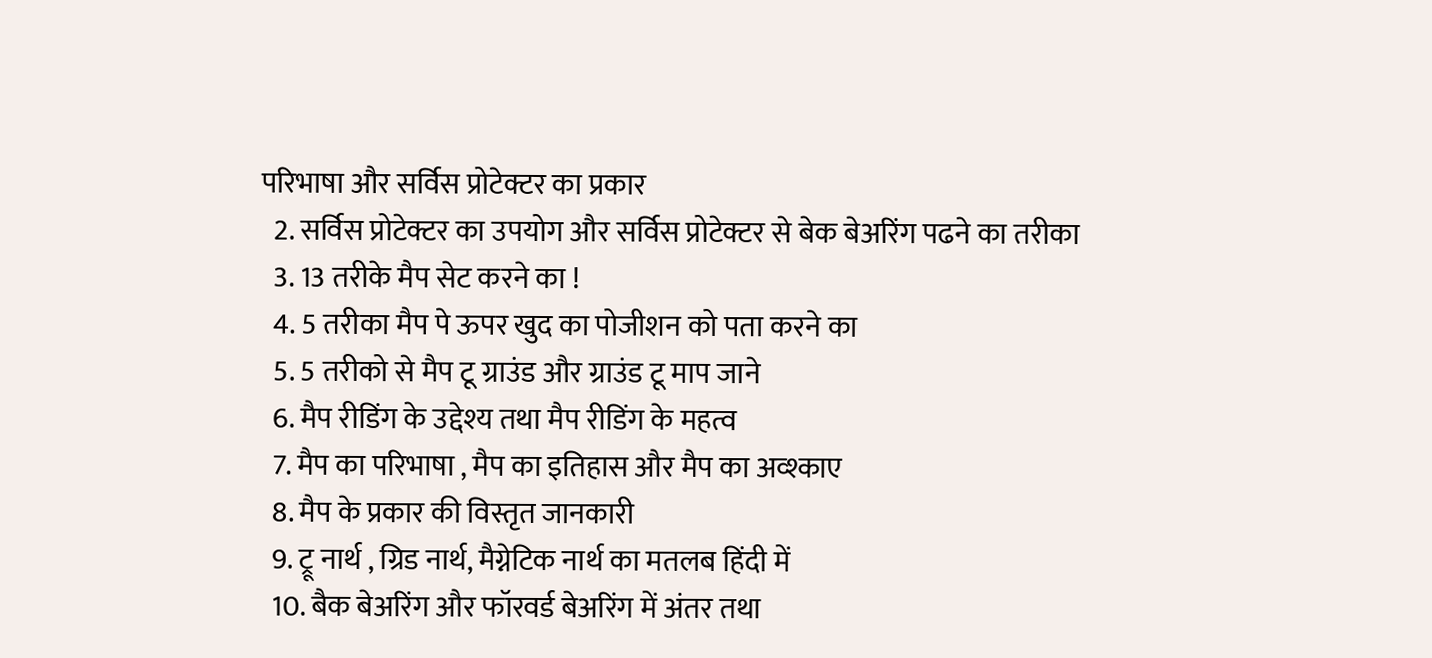परिभाषा और सर्विस प्रोटेक्टर का प्रकार
  2. सर्विस प्रोटेक्टर का उपयोग और सर्विस प्रोटेक्टर से बेक बेअरिंग पढने का तरीका
  3. 13 तरीके मैप सेट करने का !
  4. 5 तरीका मैप पे ऊपर खुद का पोजीशन को पता करने का
  5. 5 तरीको से मैप टू ग्राउंड और ग्राउंड टू माप जाने
  6. मैप रीडिंग के उद्देश्य तथा मैप रीडिंग के महत्व
  7. मैप का परिभाषा , मैप का इतिहास और मैप का अव्श्काए
  8. मैप के प्रकार की विस्तृत जानकारी
  9. ट्रू नार्थ , ग्रिड नार्थ, मैग्नेटिक नार्थ का मतलब हिंदी में
  10. बैक बेअरिंग और फॉरवर्ड बेअरिंग में अंतर तथा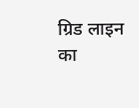ग्रिड लाइन का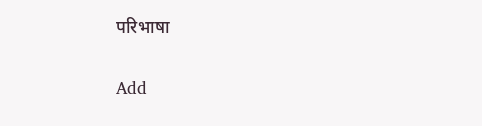परिभाषा

Add